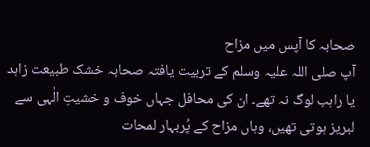صحابہ کا آپس میں مزاح
آپ صلی اللہ علیہ وسلم کے تربیت یافتہ صحابہ خشک طبیعت زاہد یا راہب لوگ نہ تھے۔ ان کی محافل جہاں خوف و خشیتِ الٰہی سے لبریز ہوتی تھیں، وہاں مزاح کے پُربہار لمحات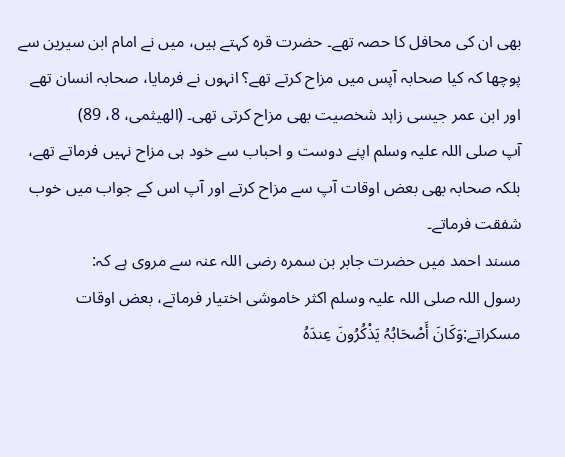بھی ان کی محافل کا حصہ تھے۔ حضرت قرہ کہتے ہیں، میں نے امام ابن سیرین سے پوچھا کہ کیا صحابہ آپس میں مزاح کرتے تھے؟ انہوں نے فرمایا، صحابہ انسان تھے اور ابن عمر جیسی زاہد شخصیت بھی مزاح کرتی تھی۔ (الھیثمی، 8، 89)
آپ صلی اللہ علیہ وسلم اپنے دوست و احباب سے خود ہی مزاح نہیں فرماتے تھے، بلکہ صحابہ بھی بعض اوقات آپ سے مزاح کرتے اور آپ اس کے جواب میں خوب شفقت فرماتے۔
مسند احمد میں حضرت جابر بن سمرہ رضی اللہ عنہ سے مروی ہے کہ:
رسول اللہ صلی اللہ علیہ وسلم اکثر خاموشی اختیار فرماتے، بعض اوقات مسکراتے:وَکَانَ أَصْحَابُہُ یَذْکُرُونَ عِندَہُ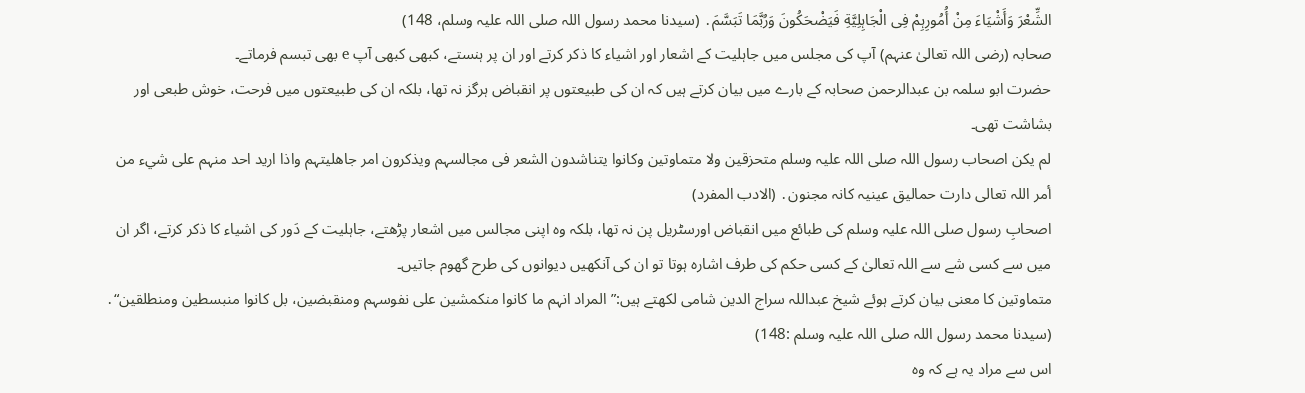الشِّعْرَ وَأَشْیَاءَ مِنْ أُمُورِہِمْ فِی الْجَاہِلِیَّةِ فَیَضْحَکُونَ وَرُبَّمَا تَبَسَّمَ․ (سیدنا محمد رسول اللہ صلی اللہ علیہ وسلم، 148)
صحابہ (رضی اللہ تعالیٰ عنہم) آپ کی مجلس میں جاہلیت کے اشعار اور اشیاء کا ذکر کرتے اور ان پر ہنستے، کبھی کبھی آپ e بھی تبسم فرماتے۔
حضرت ابو سلمہ بن عبدالرحمن صحابہ کے بارے میں بیان کرتے ہیں کہ ان کی طبیعتوں پر انقباض ہرگز نہ تھا، بلکہ ان کی طبیعتوں میں فرحت، خوش طبعی اور بشاشت تھی۔
لم یکن اصحاب رسول اللہ صلی اللہ علیہ وسلم متحزقین ولا متماوتین وکانوا یتناشدون الشعر فی مجالسہم ویذکرون امر جاھلیتہم واذا ارید احد منہم علی شيء من أمر اللہ تعالی دارت حمالیق عینیہ کانہ مجنون․ (الادب المفرد)
اصحابِ رسول صلی اللہ علیہ وسلم کی طبائع میں انقباض اورسٹریل پن نہ تھا، بلکہ وہ اپنی مجالس میں اشعار پڑھتے، جاہلیت کے دَور کی اشیاء کا ذکر کرتے، اگر ان میں سے کسی شے سے اللہ تعالیٰ کے کسی حکم کی طرف اشارہ ہوتا تو ان کی آنکھیں دیوانوں کی طرح گھوم جاتیں۔
متماوتین کا معنی بیان کرتے ہوئے شیخ عبداللہ سراج الدین شامی لکھتے ہیں:”المراد انہم ما کانوا منکمشین علی نفوسہم ومنقبضین، بل کانوا منبسطین ومنطلقین“․ (سیدنا محمد رسول اللہ صلی اللہ علیہ وسلم :148)
اس سے مراد یہ ہے کہ وہ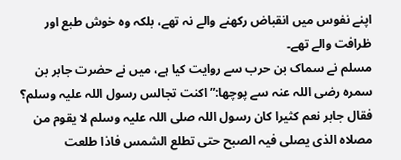اپنے نفوس میں انقباض رکھنے والے نہ تھے، بلکہ وہ خوش طبع اور ظرافت والے تھے۔
مسلم نے سماک بن حرب سے روایت کیا ہے، میں نے حضرت جابر بن سمرہ رضی اللہ عنہ سے پوچھا:”اکنت تجالس رسول اللہ علیہ وسلم؟ فقال جابر نعم کثیرا کان رسول اللہ صلی اللہ علیہ وسلم لا یقوم من مصلاہ الذی یصلی فیہ الصبح حتی تطلع الشمس فاذا طلعت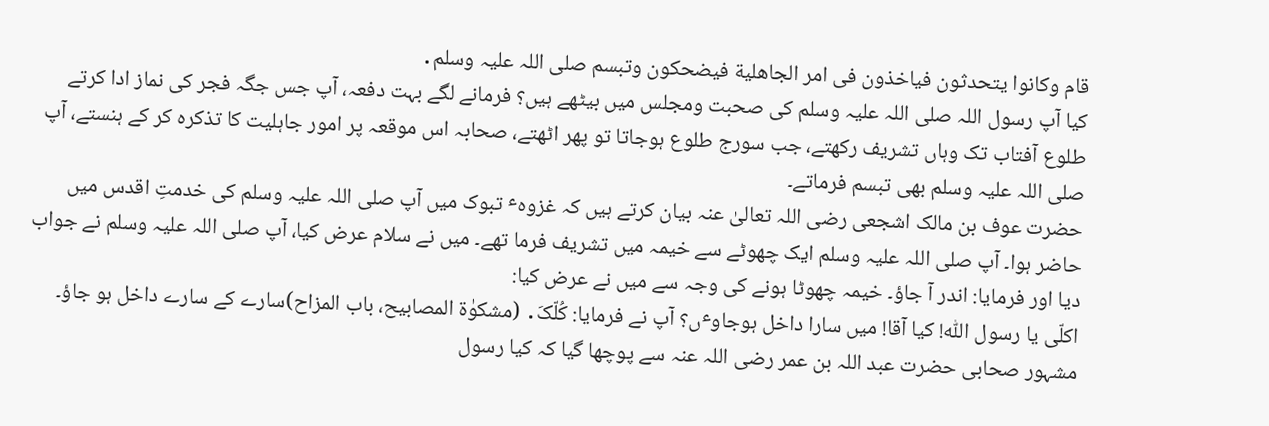قام وکانوا یتحدثون فیاخذون فی امر الجاھلیة فیضحکون وتبسم صلی اللہ علیہ وسلم․
کیا آپ رسول اللہ صلی اللہ علیہ وسلم کی صحبت ومجلس میں بیٹھے ہیں؟ فرمانے لگے بہت دفعہ، آپ جس جگہ فجر کی نماز ادا کرتے طلوع آفتاب تک وہاں تشریف رکھتے، جب سورج طلوع ہوجاتا تو پھر اٹھتے، صحابہ اس موقعہ پر امور جاہلیت کا تذکرہ کر کے ہنستے، آپ صلی اللہ علیہ وسلم بھی تبسم فرماتے۔
حضرت عوف بن مالک اشجعی رضی اللہ تعالیٰ عنہ بیان کرتے ہیں کہ غزوہٴ تبوک میں آپ صلی اللہ علیہ وسلم کی خدمتِ اقدس میں حاضر ہوا۔ آپ صلی اللہ علیہ وسلم ایک چھوٹے سے خیمہ میں تشریف فرما تھے۔ میں نے سلام عرض کیا، آپ صلی اللہ علیہ وسلم نے جواب دیا اور فرمایا: اندر آ جاؤ۔ خیمہ چھوٹا ہونے کی وجہ سے میں نے عرض کیا:
اکلّی یا رسول اللّٰہ! کیا آقا! میں سارا داخل ہوجاوٴں؟ آپ نے فرمایا: کُلّکَ․ (مشکوٰة المصابیح، باب المزاح)سارے کے سارے داخل ہو جاؤ۔
مشہور صحابی حضرت عبد اللہ بن عمر رضی اللہ عنہ سے پوچھا گیا کہ کیا رسول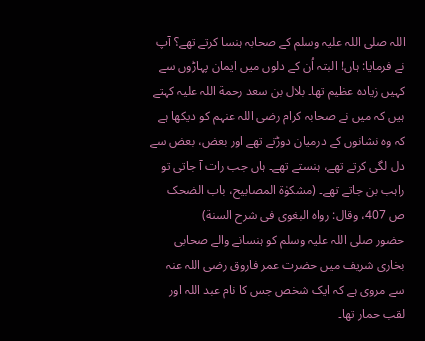اللہ صلی اللہ علیہ وسلم کے صحابہ ہنسا کرتے تھے؟ آپ نے فرمایا: ہاں! البتہ اُن کے دلوں میں ایمان پہاڑوں سے کہیں زیادہ عظیم تھا۔ بلال بن سعد رحمة اللہ علیہ کہتے ہیں کہ میں نے صحابہ کرام رضی اللہ عنہم کو دیکھا ہے کہ وہ نشانوں کے درمیان دوڑتے تھے اور بعض، بعض سے دل لگی کرتے تھے، ہنستے تھے۔ ہاں جب رات آ جاتی تو راہب بن جاتے تھے۔ (مشکوٰة المصابیح، باب الضحک ص 407، وقال: رواہ البغوی فی شرح السنة)
حضور صلی اللہ علیہ وسلم کو ہنسانے والے صحابی
بخاری شریف میں حضرت عمر فاروق رضی اللہ عنہ سے مروی ہے کہ ایک شخص جس کا نام عبد اللہ اور لقب حمار تھا۔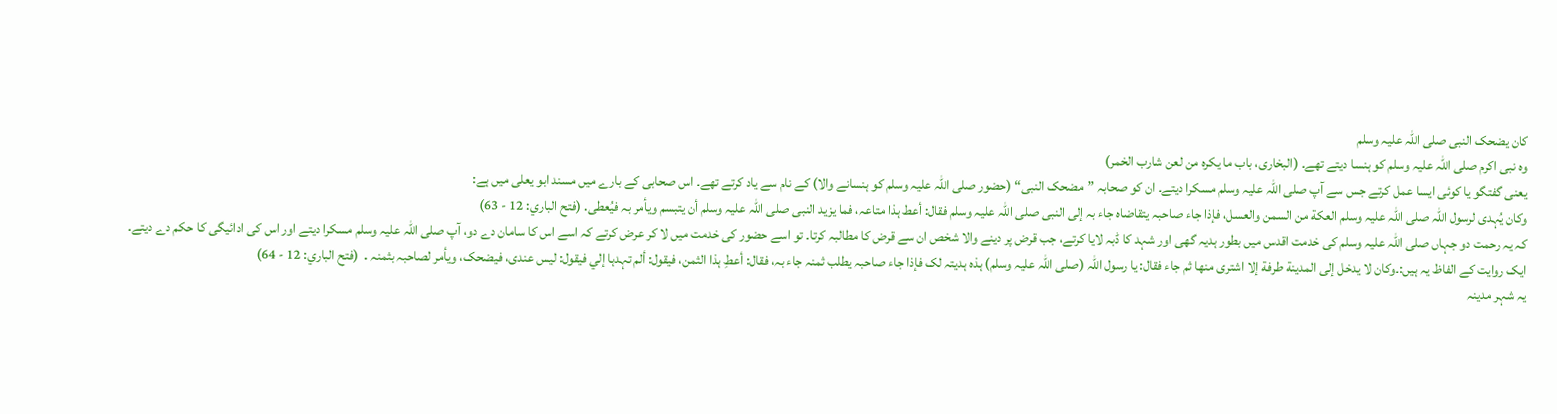کان یضحک النبی صلی اللہ علیہ وسلم
وہ نبی اکرم صلی اللہ علیہ وسلم کو ہنسا دیتے تھے۔ (البخاری، باب ما یکرہ من لعن شارب الخمر)
یعنی گفتگو یا کوئی ایسا عمل کرتے جس سے آپ صلی اللہ علیہ وسلم مسکرا دیتے۔ ان کو صحابہ ”مضحک النبی“ (حضور صلی اللہ علیہ وسلم کو ہنسانے والا) کے نام سے یاد کرتے تھے۔ اس صحابی کے بارے میں مسند ابو یعلی میں ہے:
وکان یُہدی لرسول اللہ صلی اللہ علیہ وسلم العکة من السمن والعسل، فإذا جاء صاحبہ یتقاضاہ جاء بہ إلی النبی صلی اللہ علیہ وسلم فقال: أعط ہذا متاعہ، فما یزید النبی صلی اللہ علیہ وسلم أن یتبسم ویأمر بہ فیُعطی. (فتح الباري: 12 - 63)
کہ یہ رحمت دو جہاں صلی اللہ علیہ وسلم کی خدمت اقدس میں بطور ہدیہ گھی اور شہد کا ڈبہ لایا کرتے، جب قرض پر دینے والا شخص ان سے قرض کا مطالبہ کرتا۔ تو اسے حضور کی خدمت میں لا کر عرض کرتے کہ اسے اس کا سامان دے دو، آپ صلی اللہ علیہ وسلم مسکرا دیتے اور اس کی ادائیگی کا حکم دے دیتے۔
ایک روایت کے الفاظ یہ ہیں:۔وکان لا یدخل إلی المدینة طرفة إلا اشتری منھا ثم جاء فقال: یا رسول اللہ (صلی اللہ علیہ وسلم) ہذہ ہدیتہ لک فإذا جاء صاحبہ یطلب ثمنہ جاء بہ، فقال: أعطِ ہذا الثمن، فیقول: ألم تہدہا إلي فیقول: لیس عندی، فیضحک، ویأمر لصاحبہ بثمنہ․ (فتح الباري: 12 - 64)
یہ شہر مدینہ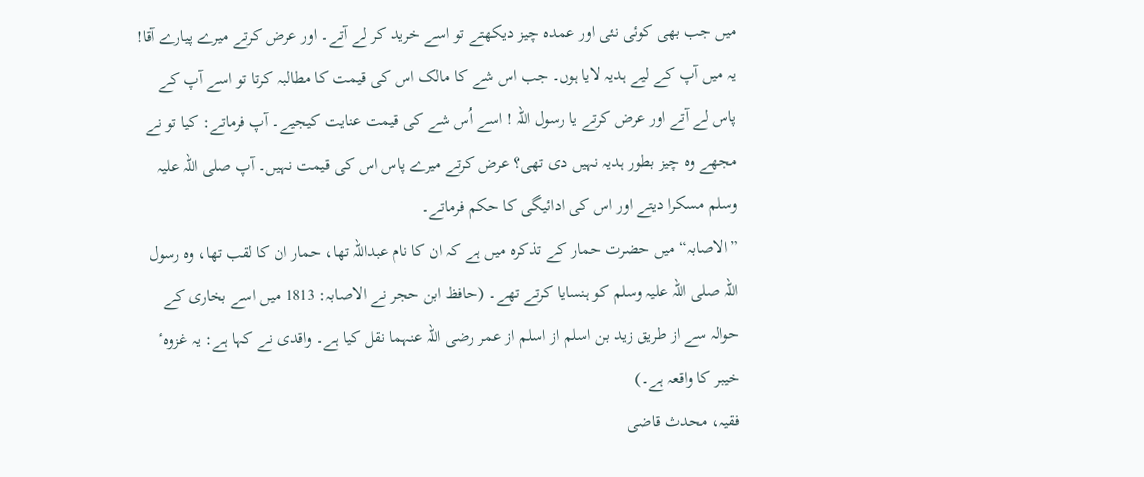میں جب بھی کوئی نئی اور عمدہ چیز دیکھتے تو اسے خرید کر لے آتے۔ اور عرض کرتے میرے پیارے آقا! یہ میں آپ کے لیے ہدیہ لایا ہوں۔ جب اس شے کا مالک اس کی قیمت کا مطالبہ کرتا تو اسے آپ کے پاس لے آتے اور عرض کرتے یا رسول اللہ ! اسے اُس شے کی قیمت عنایت کیجیے۔ آپ فرماتے: کیا تو نے مجھے وہ چیز بطور ہدیہ نہیں دی تھی؟ عرض کرتے میرے پاس اس کی قیمت نہیں۔ آپ صلی اللہ علیہ وسلم مسکرا دیتے اور اس کی ادائیگی کا حکم فرماتے۔
”الاصابہ“ میں حضرت حمار کے تذکرہ میں ہے کہ ان کا نام عبداللہ تھا، حمار ان کا لقب تھا، وہ رسول اللہ صلی اللہ علیہ وسلم کو ہنسایا کرتے تھے۔ (حافظ ابن حجر نے الاصابہ: 1813 میں اسے بخاری کے حوالہ سے از طریق زید بن اسلم از اسلم از عمر رضی اللہ عنہما نقل کیا ہے۔ واقدی نے کہا ہے: یہ غزوہٴ خیبر کا واقعہ ہے۔)
فقیہ، محدث قاضی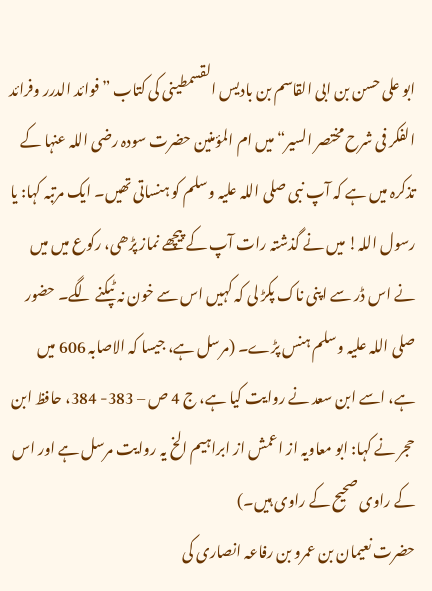ابو علی حسن بن ابی القاسم بن بادیس القسمطینی کی کتاب ”فوائد الدرر وفرائد الفکر فی شرح مختصر السیر“ میں ام المؤمنین حضرت سودہ رضی اللہ عنہا کے تذکرہ میں ہے کہ آپ نبی صلی اللہ علیہ وسلم کو ہنساتی تھیں۔ ایک مرتبہ کہا: یا رسول اللہ! میں نے گذشتہ رات آپ کے پیچھے نماز پڑھی، رکوع میں میں نے اس ڈر سے اپنی ناک پکڑ لی کہ کہیں اس سے خون نہ ٹپکنے لگے۔ حضور صلی اللہ علیہ وسلم ہنس پڑے۔ (مرسل ہے، جیسا کہ الاصابہ 606 میں ہے، اسے ابن سعد نے روایت کیا ہے، ج 4 ص – 383- 384، حافظ ابن حجر نے کہا: ابو معاویہ از اعمش از ابراہیم الخ یہ روایت مرسل ہے اور اس کے راوی صحیح کے راوی ہیں۔)
حضرت نعیمان بن عمرو بن رفاعہ انصاری کی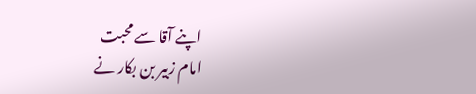اپنے آقا سے محبت
امام زبیر بن بکار نے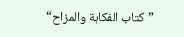”کتاب الفکاہة والمزاح“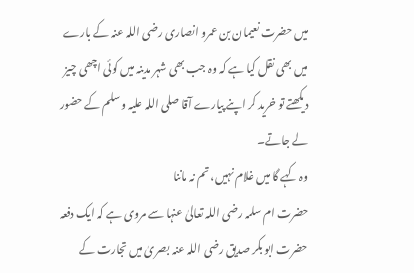میں حضرت نعیمان بن عمرو انصاری رضی اللہ عنہ کے بارے میں بھی نقل کیا ہے کہ وہ جب بھی شہر مدینہ میں کوئی اچھی چیز دیکھتے تو خرید کر اپنے پیارے آقا صلی اللہ علیہ وسلم کے حضور لے جاتے۔
وہ کہے گا میں غلام نہیں، تم نہ ماننا
حضرت ام سلمہ رضی اللہ تعالیٰ عنہا سے مروی ہے کہ ایک دفعہ حضرت ابو بکر صدیق رضی اللہ عنہ بصریٰ میں تجارت کے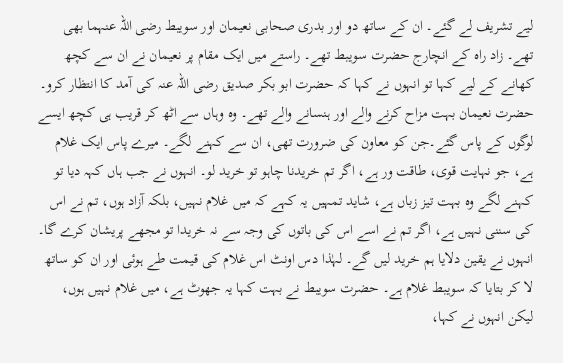لیے تشریف لے گئے۔ ان کے ساتھ دو اور بدری صحابی نعیمان اور سویبط رضی اللہ عنہما بھی تھے۔ زاد راہ کے انچارج حضرت سویبط تھے۔ راستے میں ایک مقام پر نعیمان نے ان سے کچھ کھانے کے لیے کہا تو انہوں نے کہا کہ حضرت ابو بکر صدیق رضی اللہ عنہ کی آمد کا انتظار کرو۔ حضرت نعیمان بہت مزاح کرنے والے اور ہنسانے والے تھے۔ وہ وہاں سے اٹھ کر قریب ہی کچھ ایسے لوگوں کے پاس گئے۔جن کو معاون کی ضرورت تھی، ان سے کہنے لگے۔ میرے پاس ایک غلام ہے، جو نہایت قوی، طاقت ور ہے، اگر تم خریدنا چاہو تو خرید لو۔ انہوں نے جب ہاں کہہ دیا تو کہنے لگے وہ بہت تیز زباں ہے، شاید تمہیں یہ کہے کہ میں غلام نہیں، بلکہ آزاد ہوں، تم نے اس کی سننی نہیں ہے، اگر تم نے اسے اس کی باتوں کی وجہ سے نہ خریدا تو مجھے پریشان کرے گا۔
انہوں نے یقین دلایا ہم خرید لیں گے۔ لہٰذا دس اونٹ اس غلام کی قیمت طے ہوئی اور ان کو ساتھ لا کر بتایا کہ سویبط غلام ہے۔ حضرت سویبط نے بہت کہا یہ جھوٹ ہے، میں غلام نہیں ہوں، لیکن انہوں نے کہا،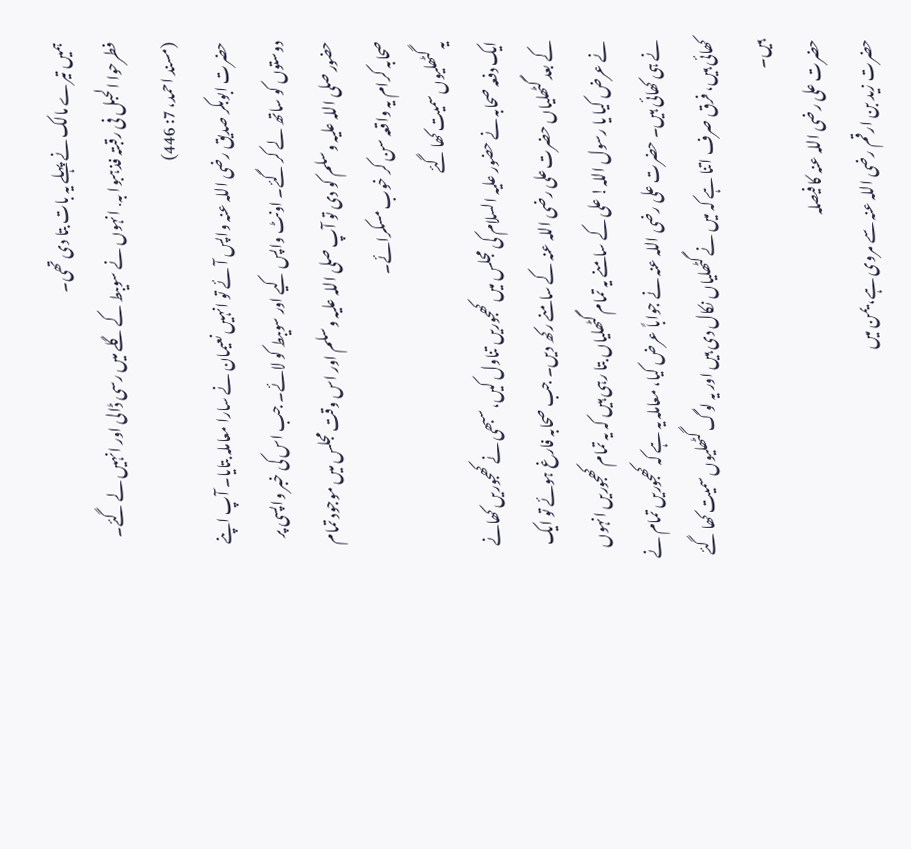ہمیں تیرے مالک نے پہلے یہ بات بتا دی تھی۔
فطرحوا الحبل فی رقبتہ فذہبوا بہ․ انہوں نے سویبط کے گلے میں رسی ڈالی اور انہیں لے گئے۔ (مسند احمد، 7: 446)
حضرت ابوبکر صدیق رضی اللہ عنہ واپس آئے تو انہیں نعیمان نے سارا معاملہ بتایا۔ آپ اپنے دوستوں کو ساتھ لے کر گئے۔ اونٹ واپس کیے اور سویبط کو لائے۔ جب اس کی خبر واپسی پر حضور صلی اللہ علیہ وسلم کو دی تو آپ صلی اللہ علیہ وسلم اور اس وقت مجلس میں موجود تمام صحابہ کرام یہ واقعہ سن کر خوب مسکرائے۔
یہ گٹھلیوں سمیت کھا گئے
ایک دفعہ صحابہ نے حضور علیہ السلام کی مجلس میں کھجوریں تناول کیں، سبھی نے کھجوریں کھانے کے بعد گٹھلیاں حضرت علی رضی اللہ عنہ کے سامنے رکھ دیں۔ جب صحابہ فارغ ہوئے تو ایک نے عرض کیا یا رسول اللہ! علی کے سامنے یہ تمام گٹھلیاں بتا رہی ہیں کہ یہ تمام کھجوریں انہوں نے ہی کھائی ہیں۔ حضرت علی رضی اللہ عنہ نے جواباً عرض کیا، معاملہ یہ ہے کہ کھجوریں تمام نے کھائی ہیں، فرق صرف اتنا ہے کہ میں نے گٹھلیاں نکال دی ہیں اور یہ لوگ گٹھلیوں سمیت کھا گئے ہیں۔
حضرت علی رضی اللہ عنہ کا فیصلہ
حضرت زید بن ارقم رضی اللہ عنہ سے مروی ہے، یمن میں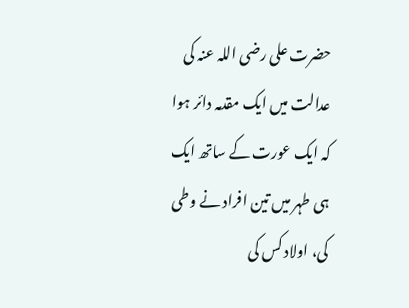حضرت علی رضی اللہ عنہ کی عدالت میں ایک مقدمہ دائر ہوا کہ ایک عورت کے ساتھ ایک ہی طہر میں تین افراد نے وطی کی، اولاد کس کی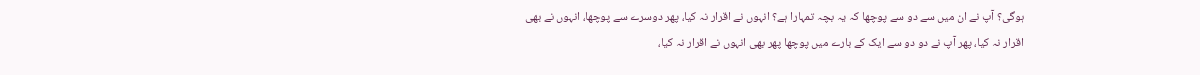ہوگی؟ آپ نے ان میں سے دو سے پوچھا کہ یہ بچہ تمہارا ہے؟ انہوں نے اقرار نہ کیا، پھر دوسرے سے پوچھا، انہوں نے بھی اقرار نہ کیا، پھر آپ نے دو دو سے ایک کے بارے میں پوچھا پھر بھی انہوں نے اقرار نہ کیا،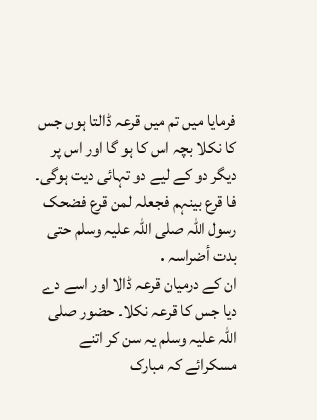فرمایا میں تم میں قرعہ ڈالتا ہوں جس کا نکلا بچہ اس کا ہو گا اور اس پر دیگر دو کے لیے دو تہائی دیت ہوگی۔
فا قرع بینہم فجعلہ لمن قرع فضحک رسول اللہ صلی اللہ علیہ وسلم حتی بدت أضراسہ․
ان کے درمیان قرعہ ڈالا اور اسے دے دیا جس کا قرعہ نکلا۔ حضور صلی اللہ علیہ وسلم یہ سن کر اتنے مسکرائے کہ مبارک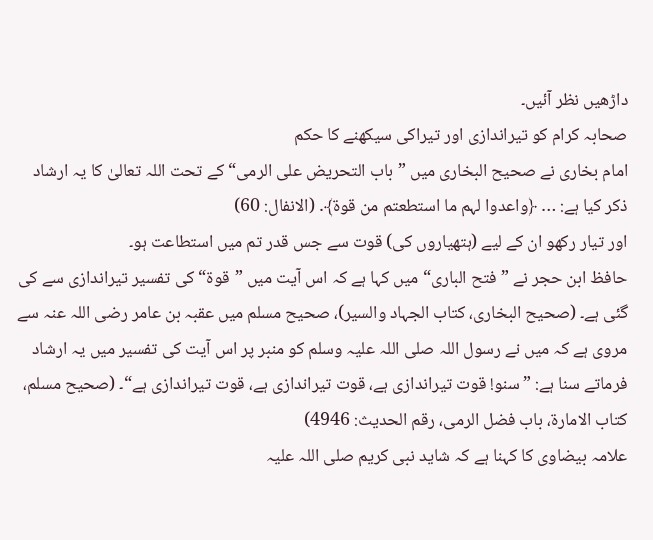داڑھیں نظر آئیں۔
صحابہ کرام کو تیراندازی اور تیراکی سیکھنے کا حکم
امام بخاری نے صحیح البخاری میں ”باب التحریض علی الرمی“ کے تحت اللہ تعالیٰ کا یہ ارشاد ذکر کیا ہے: … ﴿واعدوا لہم ما استطعتم من قوة﴾․ (الانفال: 60)
اور تیار رکھو ان کے لیے (ہتھیاروں کی) قوت سے جس قدر تم میں استطاعت ہو۔
حافظ ابن حجر نے ”فتح الباری“ میں کہا ہے کہ اس آیت میں ”قوة“ کی تفسیر تیراندازی سے کی گئی ہے۔ (صحیح البخاری، کتاب الجہاد والسیر)، صحیح مسلم میں عقبہ بن عامر رضی اللہ عنہ سے مروی ہے کہ میں نے رسول اللہ صلی اللہ علیہ وسلم کو منبر پر اس آیت کی تفسیر میں یہ ارشاد فرماتے سنا ہے: ”سنو! قوت تیراندازی ہے، قوت تیراندازی ہے، قوت تیراندازی ہے“۔ (صحیح مسلم، کتاب الامارة، باب فضل الرمی، رقم الحدیث: 4946)
علامہ بیضاوی کا کہنا ہے کہ شاید نبی کریم صلی اللہ علیہ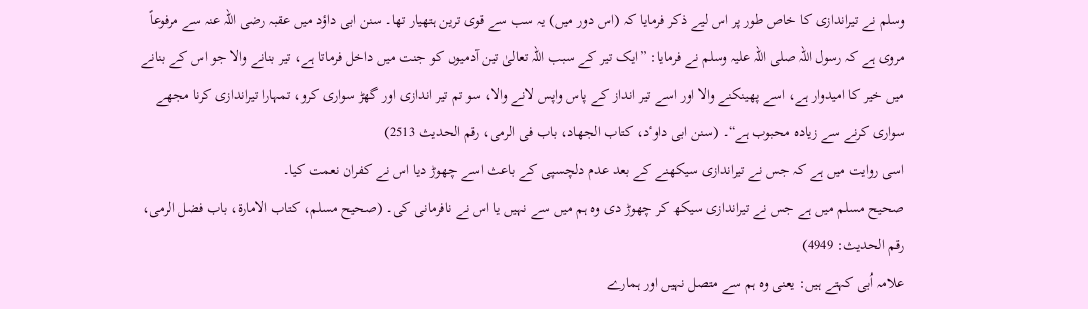وسلم نے تیراندازی کا خاص طور پر اس لیے ذکر فرمایا کہ (اس دور میں) یہ سب سے قوی ترین ہتھیار تھا۔ سنن ابی داؤد میں عقبہ رضی اللہ عنہ سے مرفوعاً مروی ہے کہ رسول اللہ صلی اللہ علیہ وسلم نے فرمایا: ”ایک تیر کے سبب اللہ تعالیٰ تین آدمیوں کو جنت میں داخل فرماتا ہے، تیر بنانے والا جو اس کے بنانے میں خیر کا امیدوار ہے، اسے پھینکنے والا اور اسے تیر انداز کے پاس واپس لانے والا، سو تم تیر اندازی اور گھڑ سواری کرو، تمہارا تیراندازی کرنا مجھے سواری کرنے سے زیادہ محبوب ہے“۔ (سنن ابی داوٴد، کتاب الجھاد، باب فی الرمی، رقم الحدیث 2513)
اسی روایت میں ہے کہ جس نے تیراندازی سیکھنے کے بعد عدم دلچسپی کے باعث اسے چھوڑ دیا اس نے کفران نعمت کیا۔
صحیح مسلم میں ہے جس نے تیراندازی سیکھ کر چھوڑ دی وہ ہم میں سے نہیں یا اس نے نافرمانی کی۔ (صحیح مسلم، کتاب الامارة، باب فضل الرمی، رقم الحدیث: 4949)
علامہ اُبی کہتے ہیں: یعنی وہ ہم سے متصل نہیں اور ہمارے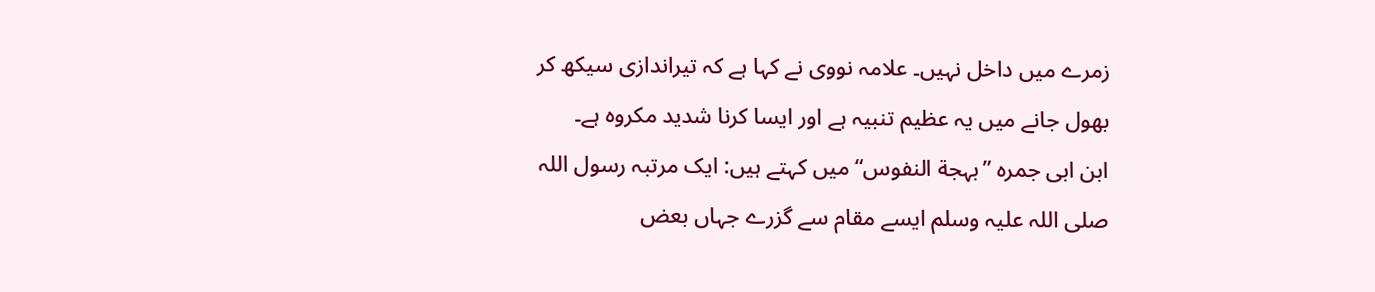زمرے میں داخل نہیں۔ علامہ نووی نے کہا ہے کہ تیراندازی سیکھ کر بھول جانے میں یہ عظیم تنبیہ ہے اور ایسا کرنا شدید مکروہ ہے۔
ابن ابی جمرہ ”بہجة النفوس“ میں کہتے ہیں: ایک مرتبہ رسول اللہ صلی اللہ علیہ وسلم ایسے مقام سے گزرے جہاں بعض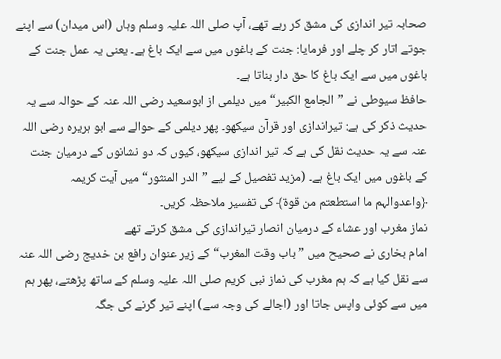صحابہ تیر اندازی کی مشق کر رہے تھے، آپ صلی اللہ علیہ وسلم وہاں (اس میدان) سے اپنے جوتے اتار کر چلے اور فرمایا: جنت کے باغوں میں سے ایک باغ ہے۔ یعنی یہ عمل جنت کے باغوں میں سے ایک باغ کا حق دار بناتا ہے۔
حافظ سیوطی نے ”الجامع الکبیر“ میں دیلمی از ابوسعید رضی اللہ عنہ کے حوالہ سے یہ حدیث ذکر کی ہے: تیراندازی اور قرآن سیکھو۔ پھر دیلمی کے حوالے سے ابو ہریرہ رضی اللہ عنہ سے یہ حدیث نقل کی ہے کہ تیر اندازی سیکھو، کیوں کہ دو نشانوں کے درمیان جنت کے باغوں میں ایک باغ ہے۔ (مزید تفصیل کے لیے ”الدر المنثور“ میں آیت کریمہ ﴿واعدوالہم ما استطعتم من قوة﴾ کی تفسیر ملاحظہ کریں۔
نماز مغرب اور عشاء کے درمیان انصار تیراندازی کی مشق کرتے تھے
امام بخاری نے صحیح میں ”باب وقت المغرب“ کے زیر عنوان رافع بن خدیج رضی اللہ عنہ سے نقل کیا ہے کہ ہم مغرب کی نماز نبی کریم صلی اللہ علیہ وسلم کے ساتھ پڑھتے، پھر ہم میں سے کوئی واپس جاتا اور (اجالے کی وجہ سے) اپنے تیر گرنے کی جگہ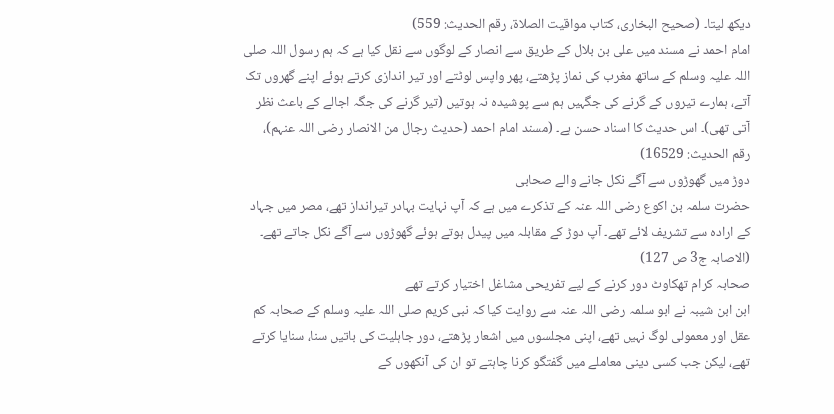دیکھ لیتا۔ (صحیح البخاری، کتاب مواقیت الصلاة، رقم الحدیث: 559)
امام احمد نے مسند میں علی بن بلال کے طریق سے انصار کے لوگوں سے نقل کیا ہے کہ ہم رسول اللہ صلی اللہ علیہ وسلم کے ساتھ مغرب کی نماز پڑھتے، پھر واپس لوٹتے اور تیر اندازی کرتے ہوئے اپنے گھروں تک آتے، ہمارے تیروں کے گرنے کی جگہیں ہم سے پوشیدہ نہ ہوتیں (تیر گرنے کی جگہ اجالے کے باعث نظر آتی تھی)۔ اس حدیث کا اسناد حسن ہے۔ (مسند امام احمد (حدیث رجال من الانصار رضی اللہ عنہم)، رقم الحدیث: 16529)
دوڑ میں گھوڑوں سے آگے نکل جانے والے صحابی
حضرت سلمہ بن اکوع رضی اللہ عنہ کے تذکرے میں ہے کہ آپ نہایت بہادر تیرانداز تھے، مصر میں جہاد کے ارادہ سے تشریف لائے تھے۔ آپ دوڑ کے مقابلہ میں پیدل ہوتے ہوئے گھوڑوں سے آگے نکل جاتے تھے۔ (الاصابہ ج3 ص 127)
صحابہ کرام تھکاوٹ دور کرنے کے لیے تفریحی مشاغل اختیار کرتے تھے
ابن ابن شیبہ نے ابو سلمہ رضی اللہ عنہ سے روایت کیا کہ نبی کریم صلی اللہ علیہ وسلم کے صحابہ کم عقل اور معمولی لوگ نہیں تھے، اپنی مجلسوں میں اشعار پڑھتے، دور جاہلیت کی باتیں سنا، سنایا کرتے تھے، لیکن جب کسی دینی معاملے میں گفتگو کرنا چاہتے تو ان کی آنکھوں کے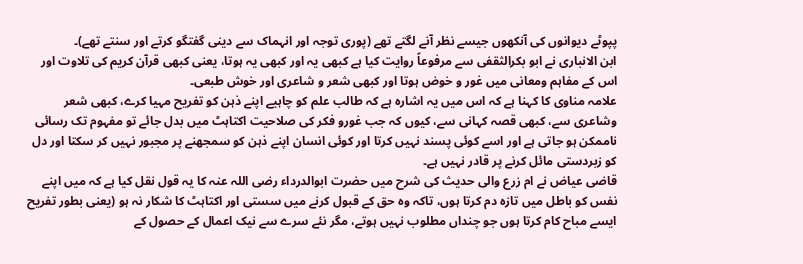پپوٹے دیوانوں کی آنکھوں جیسے نظر آنے لگتے تھے (پوری توجہ اور انہماک سے دینی گفتگو کرتے اور سنتے تھے)۔
ابن الانباری نے ابو بکرالثقفی سے مرفوعاً روایت کیا ہے کبھی یہ اور کبھی یہ ہوتا، یعنی کبھی قرآن کریم کی تلاوت اور اس کے مفاہم ومعانی میں غور و خوض ہوتا اور کبھی شعر و شاعری اور خوش طبعی۔
علامہ مناوی کا کہنا ہے کہ اس میں یہ اشارہ ہے کہ طالب علم کو چاہیے اپنے ذہن کو تفریح مہیا کرے، کبھی شعر وشاعری سے، کبھی قصہ کہانی سے، کیوں کہ جب غورو فکر کی صلاحیت اکتاہٹ میں بدل جائے تو مفہوم تک رسائی ناممکن ہو جاتی ہے اور اسے کوئی پسند نہیں کرتا اور کوئی انسان اپنے ذہن کو سمجھنے پر مجبور نہیں کر سکتا اور دل کو زبردستی مائل کرنے پر قادر نہیں ہے۔
قاضی عیاض نے ام زرع والی حدیث کی شرح میں حضرت ابوالدرداء رضی اللہ عنہ کا یہ قول نقل کیا ہے کہ میں اپنے نفس کو باطل میں تازہ دم کرتا ہوں، تاکہ وہ حق کے قبول کرنے میں سستی اور اکتاہٹ کا شکار نہ ہو (یعنی بطور تفریح ایسے مباح کام کرتا ہوں جو چنداں مطلوب نہیں ہوتے، مگر نئے سرے سے نیک اعمال کے حصول کے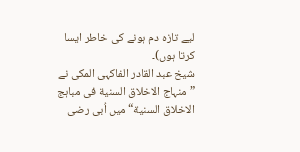لیے تازہ دم ہونے کی خاطر ایسا کرتا ہوں)۔
شیخ عبد القادر الفاکہی المکی نے ”منہاج الاخلاق السنیة فی مباہج الاخلاق السنیة“ میں اُبی رضی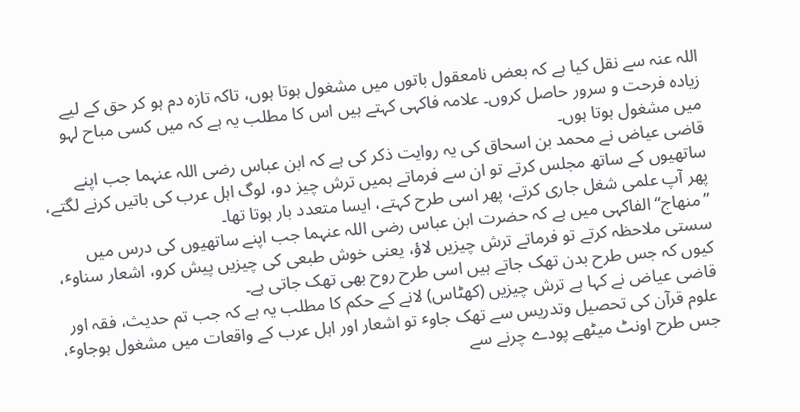اللہ عنہ سے نقل کیا ہے کہ بعض نامعقول باتوں میں مشغول ہوتا ہوں، تاکہ تازہ دم ہو کر حق کے لیے زیادہ فرحت و سرور حاصل کروں۔ علامہ فاکہی کہتے ہیں اس کا مطلب یہ ہے کہ میں کسی مباح لہو میں مشغول ہوتا ہوں۔
قاضی عیاض نے محمد بن اسحاق کی یہ روایت ذکر کی ہے کہ ابن عباس رضی اللہ عنہما جب اپنے ساتھیوں کے ساتھ مجلس کرتے تو ان سے فرماتے ہمیں ترش چیز دو، لوگ اہل عرب کی باتیں کرنے لگتے، پھر آپ علمی شغل جاری کرتے، پھر اسی طرح کہتے، ایسا متعدد بار ہوتا تھا۔
”منھاج“ الفاکہی میں ہے کہ حضرت ابن عباس رضی اللہ عنہما جب اپنے ساتھیوں کی درس میں سستی ملاحظہ کرتے تو فرماتے ترش چیزیں لاؤ، یعنی خوش طبعی کی چیزیں پیش کرو، اشعار سناوٴ، کیوں کہ جس طرح بدن تھک جاتے ہیں اسی طرح روح بھی تھک جاتی ہے۔
قاضی عیاض نے کہا ہے ترش چیزیں (کھٹاس) لانے کے حکم کا مطلب یہ ہے کہ جب تم حدیث، فقہ اور علوم قرآن کی تحصیل وتدریس سے تھک جاوٴ تو اشعار اور اہل عرب کے واقعات میں مشغول ہوجاوٴ، جس طرح اونٹ میٹھے پودے چرنے سے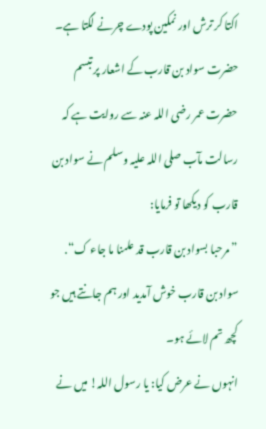اکتا کر ترش اور نمکین پودے چرنے لگتا ہے۔
حضرت سواد بن قارب کے اشعار پر تبسم
حضرت عمر رضی اللہ عنہ سے روایت ہے کہ رسالت مآب صلی اللہ علیہ وسلم نے سواد بن قارب کو دیکھا تو فرمایا:
”مرحبا بسواد بن قارب قد علمنا ما جاء ک“․
سواد بن قارب خوش آمدید اور ہم جانتے ہیں جو کچھ تم لائے ہو۔
انہوں نے عرض کیا: یا رسول اللہ! میں نے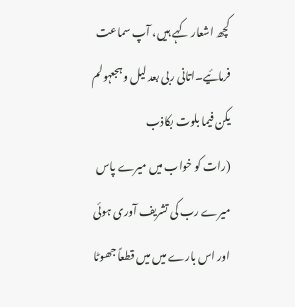کچھ اشعار کہے ہیں، آپ سماعت فرمائیے۔اتانی ربی بعد لیل وہجعہولم یکن فیما بلوت بکاذب
(رات کو خواب میں میرے پاس میرے رب کی تشریف آوری ہوئی اور اس بارے میں میں قطعاً جھوٹا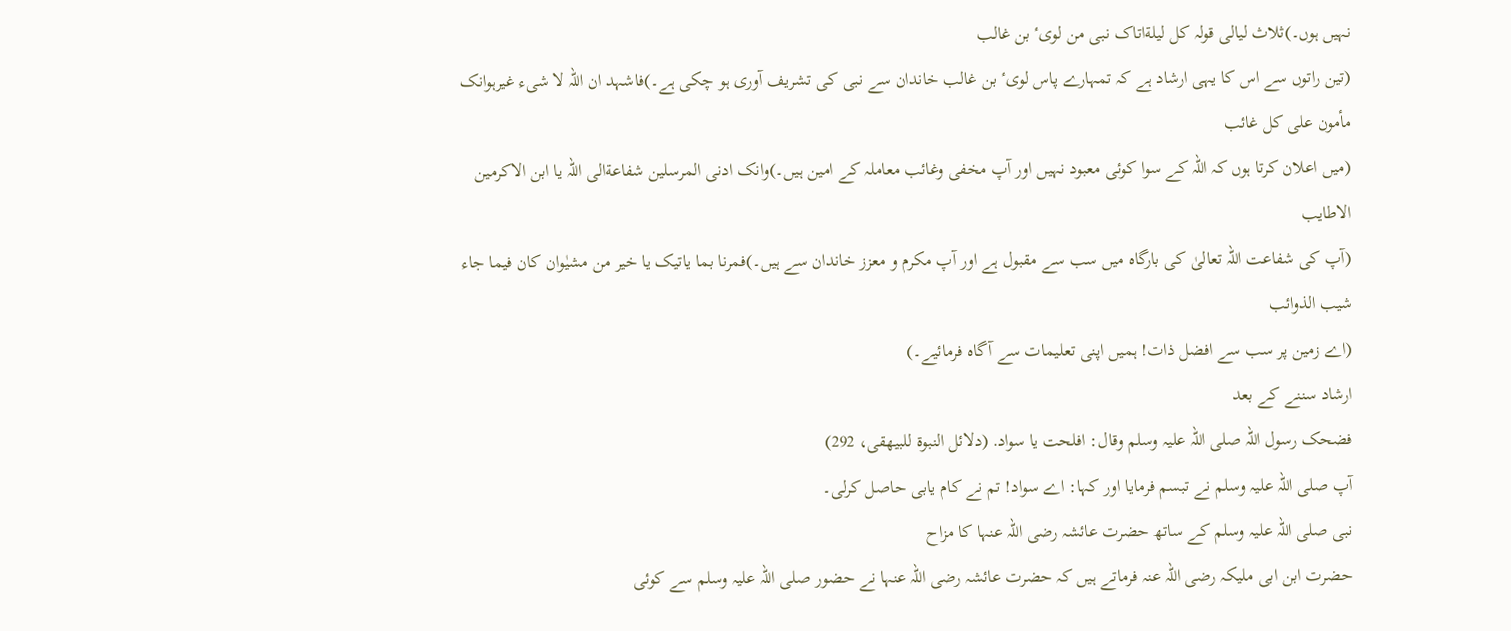نہیں ہوں۔)ثلاث لیالی قولہ کل لیلةاتاک نبی من لویٴ بن غالب
(تین راتوں سے اس کا یہی ارشاد ہے کہ تمہارے پاس لویٴ بن غالب خاندان سے نبی کی تشریف آوری ہو چکی ہے۔)فاشہد ان اللہ لا شیء غیرہوانک مأمون علی کل غائب
(میں اعلان کرتا ہوں کہ اللہ کے سوا کوئی معبود نہیں اور آپ مخفی وغائب معاملہ کے امین ہیں۔)وانک ادنی المرسلین شفاعةالی اللہ یا ابن الاکرمین الاطایب
(آپ کی شفاعت اللہ تعالیٰ کی بارگاہ میں سب سے مقبول ہے اور آپ مکرم و معزز خاندان سے ہیں۔)فمرنا بما یاتیک یا خیر من مشیٰوان کان فیما جاء شیب الذوائب
(اے زمین پر سب سے افضل ذات! ہمیں اپنی تعلیمات سے آگاہ فرمائیے۔)
ارشاد سننے کے بعد
فضحک رسول اللہ صلی اللہ علیہ وسلم وقال: افلحت یا سواد․ (دلائل النبوة للبیھقی، 292)
آپ صلی اللہ علیہ وسلم نے تبسم فرمایا اور کہا: اے سواد! تم نے کام یابی حاصل کرلی۔
نبی صلی اللہ علیہ وسلم کے ساتھ حضرت عائشہ رضی اللہ عنہا کا مزاح
حضرت ابن ابی ملیکہ رضی اللہ عنہ فرماتے ہیں کہ حضرت عائشہ رضی اللہ عنہا نے حضور صلی اللہ علیہ وسلم سے کوئی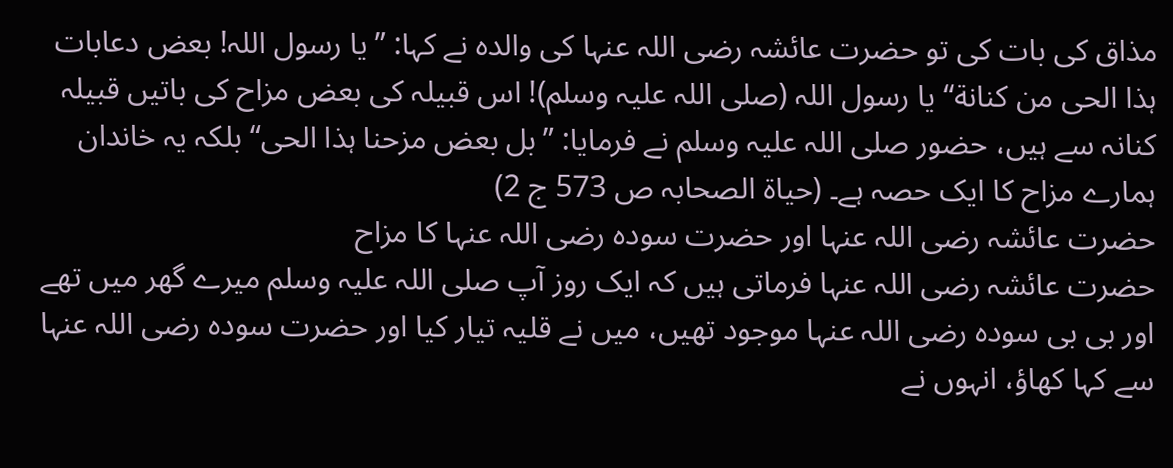مذاق کی بات کی تو حضرت عائشہ رضی اللہ عنہا کی والدہ نے کہا: ”یا رسول اللہ! بعض دعابات ہذا الحی من کنانة“ یا رسول اللہ (صلی اللہ علیہ وسلم)! اس قبیلہ کی بعض مزاح کی باتیں قبیلہ کنانہ سے ہیں، حضور صلی اللہ علیہ وسلم نے فرمایا: ”بل بعض مزحنا ہذا الحی“ بلکہ یہ خاندان ہمارے مزاح کا ایک حصہ ہے۔ (حیاة الصحابہ ص 573 ج 2)
حضرت عائشہ رضی اللہ عنہا اور حضرت سودہ رضی اللہ عنہا کا مزاح
حضرت عائشہ رضی اللہ عنہا فرماتی ہیں کہ ایک روز آپ صلی اللہ علیہ وسلم میرے گھر میں تھے اور بی بی سودہ رضی اللہ عنہا موجود تھیں، میں نے قلیہ تیار کیا اور حضرت سودہ رضی اللہ عنہا سے کہا کھاؤ، انہوں نے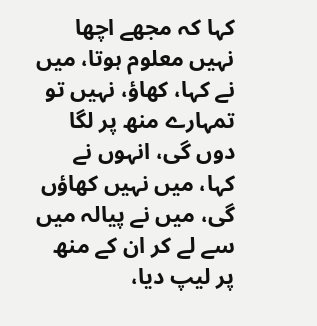کہا کہ مجھے اچھا نہیں معلوم ہوتا، میں نے کہا، کھاؤ، نہیں تو تمہارے منھ پر لگا دوں گی، انہوں نے کہا، میں نہیں کھاؤں گی، میں نے پیالہ میں سے لے کر ان کے منھ پر لیپ دیا،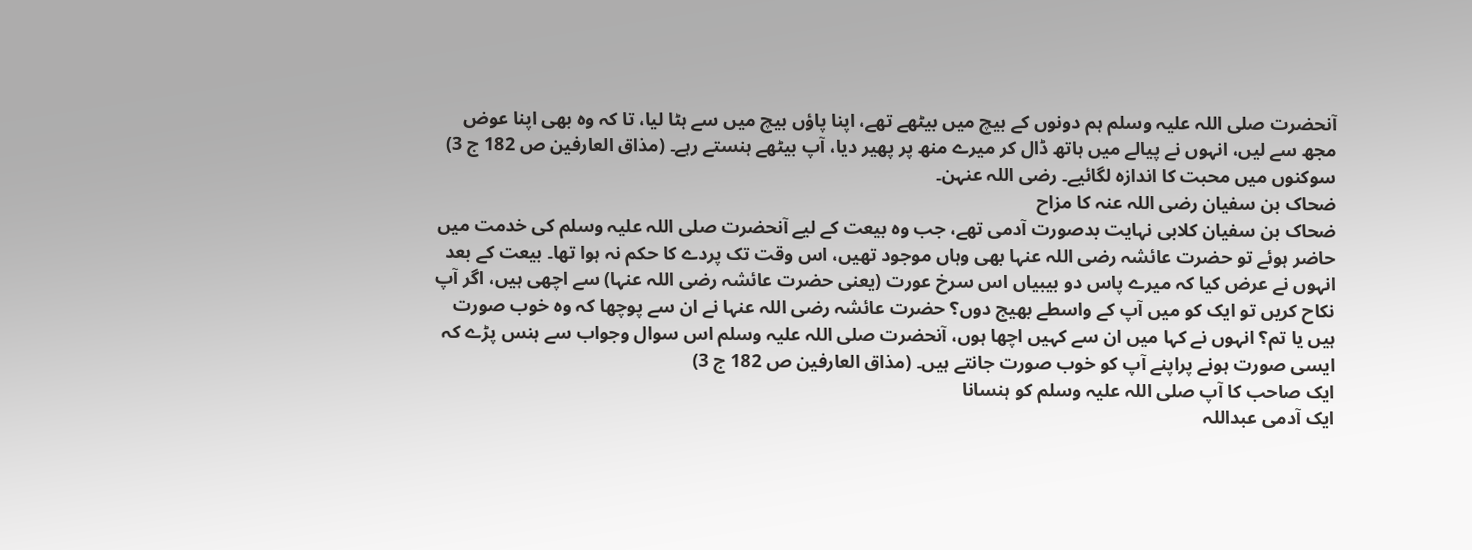آنحضرت صلی اللہ علیہ وسلم ہم دونوں کے بیچ میں بیٹھے تھے، اپنا پاؤں بیچ میں سے ہٹا لیا، تا کہ وہ بھی اپنا عوض مجھ سے لیں، انہوں نے پیالے میں ہاتھ ڈال کر میرے منھ پر پھیر دیا، آپ بیٹھے ہنستے رہے۔ (مذاق العارفین ص 182 ج 3) سوکنوں میں محبت کا اندازہ لگائیے۔ رضی اللہ عنہن۔
ضحاک بن سفیان رضی اللہ عنہ کا مزاح
ضحاک بن سفیان کلابی نہایت بدصورت آدمی تھے، جب وہ بیعت کے لیے آنحضرت صلی اللہ علیہ وسلم کی خدمت میں حاضر ہوئے تو حضرت عائشہ رضی اللہ عنہا بھی وہاں موجود تھیں، اس وقت تک پردے کا حکم نہ ہوا تھا۔ بیعت کے بعد انہوں نے عرض کیا کہ میرے پاس دو بیبیاں اس سرخ عورت (یعنی حضرت عائشہ رضی اللہ عنہا) سے اچھی ہیں، اگر آپ نکاح کریں تو ایک کو میں آپ کے واسطے بھیج دوں؟ حضرت عائشہ رضی اللہ عنہا نے ان سے پوچھا کہ وہ خوب صورت ہیں یا تم؟ انہوں نے کہا میں ان سے کہیں اچھا ہوں، آنحضرت صلی اللہ علیہ وسلم اس سوال وجواب سے ہنس پڑے کہ ایسی صورت ہونے پراپنے آپ کو خوب صورت جانتے ہیں۔ (مذاق العارفین ص 182 ج 3)
ایک صاحب کا آپ صلی اللہ علیہ وسلم کو ہنسانا
ایک آدمی عبداللہ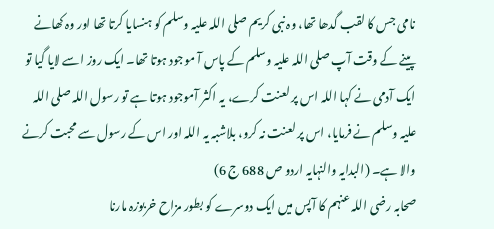نامی جس کا لقب گدھا تھا، وہ نبی کریم صلی اللہ علیہ وسلم کو ہنسایا کرتا تھا اور وہ کھانے پینے کے وقت آپ صلی اللہ علیہ وسلم کے پاس آ موجود ہوتا تھا۔ ایک روز اسے لایا گیا تو ایک آدمی نے کہا اللہ اس پر لعنت کرے، یہ اکثر آموجود ہوتا ہے تو رسول اللہ صلی اللہ علیہ وسلم نے فرمایا، اس پر لعنت نہ کرو، بلاشبہ یہ اللہ اور اس کے رسول سے محبت کرنے والا ہے۔ (البدایہ والنہایہ اردو ص 688 ج 6)
صحابہ رضی اللہ عنہم کا آپس میں ایک دوسرے کو بطور مزاح خربوزہ مارنا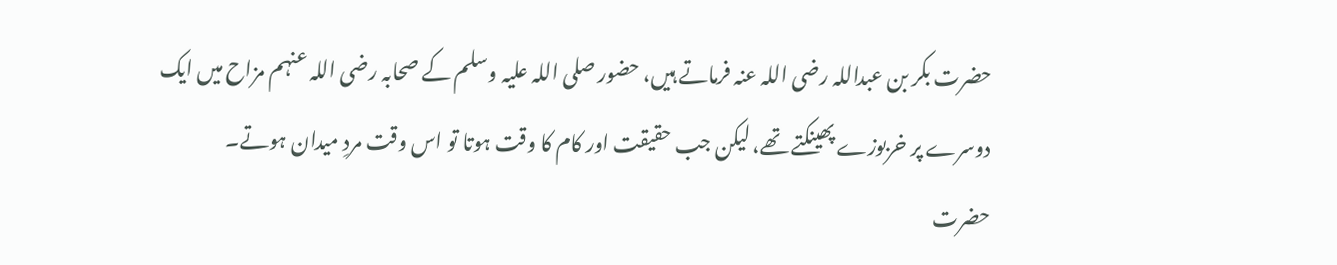حضرت بکر بن عبداللہ رضی اللہ عنہ فرماتے ہیں، حضور صلی اللہ علیہ وسلم کے صحابہ رضی اللہ عنہم مزاح میں ایک دوسرے پر خربوزے پھینکتے تھے، لیکن جب حقیقت اور کام کا وقت ہوتا تو اس وقت مردِ میدان ہوتے۔
حضرت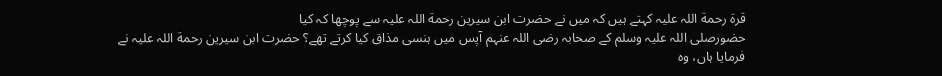قرة رحمة اللہ علیہ کہتے ہیں کہ میں نے حضرت ابن سیرین رحمة اللہ علیہ سے پوچھا کہ کیا
حضورصلی اللہ علیہ وسلم کے صحابہ رضی اللہ عنہم آپس میں ہنسی مذاق کیا کرتے تھے؟ حضرت ابن سیرین رحمة اللہ علیہ نے فرمایا ہاں، وہ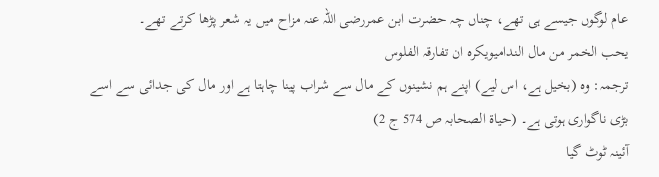عام لوگوں جیسے ہی تھے، چناں چہ حضرت ابن عمررضی اللہ عنہ مزاح میں یہ شعر پڑھا کرتے تھے۔
یحب الخمر من مال الندامیویکرہ ان تفارقہ الفلوس
ترجمہ: وہ (بخیل ہے، اس لیے) اپنے ہم نشینوں کے مال سے شراب پینا چاہتا ہے اور مال کی جدائی سے اسے بڑی ناگواری ہوتی ہے۔ (حیاة الصحابہ ص 574 ج 2)
آئینہ ٹوٹ گیا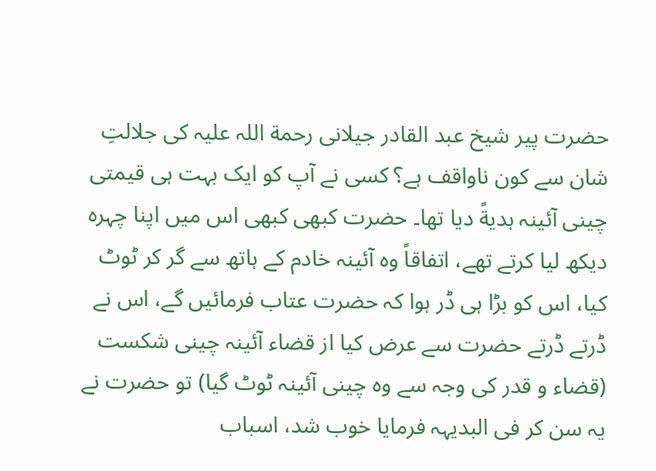حضرت پیر شیخ عبد القادر جیلانی رحمة اللہ علیہ کی جلالتِ شان سے کون ناواقف ہے؟ کسی نے آپ کو ایک بہت ہی قیمتی چینی آئینہ ہدیةً دیا تھا۔ حضرت کبھی کبھی اس میں اپنا چہرہ دیکھ لیا کرتے تھے، اتفاقاً وہ آئینہ خادم کے ہاتھ سے گر کر ٹوٹ کیا، اس کو بڑا ہی ڈر ہوا کہ حضرت عتاب فرمائیں گے، اس نے ڈرتے ڈرتے حضرت سے عرض کیا از قضاء آئینہ چینی شکست (قضاء و قدر کی وجہ سے وہ چینی آئینہ ٹوٹ گیا) تو حضرت نے یہ سن کر فی البدیہہ فرمایا خوب شد، اسباب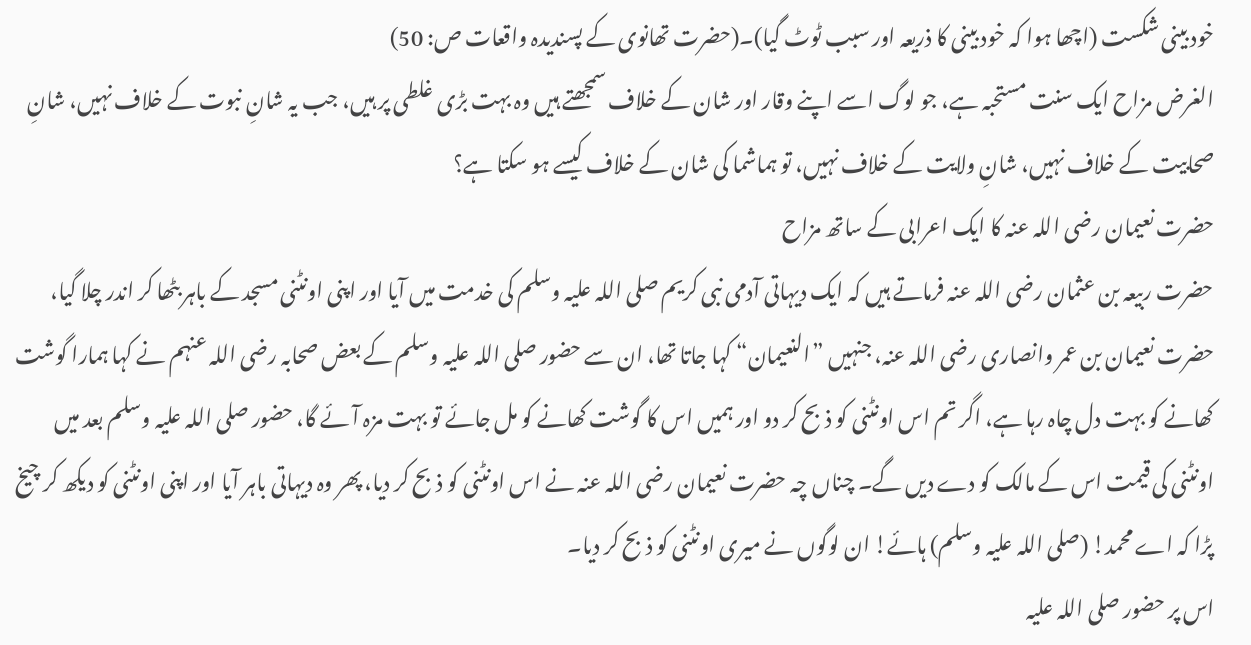خود بینی شکست (اچھا ہوا کہ خود بینی کا ذریعہ اور سبب ٹوٹ گیا)۔(حضرت تھانوی کے پسندیدہ واقعات ص: 50)
الغرض مزاح ایک سنت مستحبہ ہے، جو لوگ اسے اپنے وقار اور شان کے خلاف سمجھتے ہیں وہ بہت بڑی غلطی پر ہیں، جب یہ شانِ نبوت کے خلاف نہیں، شانِ صحابیت کے خلاف نہیں، شانِ ولایت کے خلاف نہیں، تو ہماشما کی شان کے خلاف کیسے ہو سکتا ہے؟
حضرت نعیمان رضی اللہ عنہ کا ایک اعرابی کے ساتھ مزاح
حضرت ربیعہ بن عثمان رضی اللہ عنہ فرماتے ہیں کہ ایک دیہاتی آدمی نبی کریم صلی اللہ علیہ وسلم کی خدمت میں آیا اور اپنی اونٹنی مسجد کے باہر بٹھا کر اندر چلا گیا، حضرت نعیمان بن عمر وانصاری رضی اللہ عنہ، جنہیں ”النعیمان“ کہا جاتا تھا، ان سے حضور صلی اللہ علیہ وسلم کے بعض صحابہ رضی اللہ عنہم نے کہا ہمارا گوشت کھانے کو بہت دل چاہ رہا ہے، اگر تم اس اونٹنی کو ذبح کر دو اور ہمیں اس کا گوشت کھانے کو مل جائے تو بہت مزہ آئے گا، حضور صلی اللہ علیہ وسلم بعد میں اونٹنی کی قیمت اس کے مالک کو دے دیں گے۔ چناں چہ حضرت نعیمان رضی اللہ عنہ نے اس اونٹنی کو ذبح کر دیا، پھر وہ دیہاتی باہر آیا اور اپنی اونٹنی کو دیکھ کر چیخ پڑا کہ اے محمد! (صلی اللہ علیہ وسلم) ہائے! ان لوگوں نے میری اونٹنی کو ذبح کر دیا۔
اس پر حضور صلی اللہ علیہ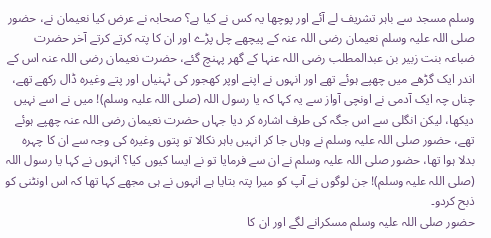وسلم مسجد سے باہر تشریف لے آئے اور پوچھا یہ کس نے کیا ہے؟ صحابہ نے عرض کیا نعیمان نے، حضور صلی اللہ علیہ وسلم نعیمان رضی اللہ عنہ کے پیچھے چل پڑے اور ان کا پتہ کرتے کرتے آخر حضرت ضباعہ بنت زبیر بن عبدالمطلب رضی اللہ عنہا کے گھر پہنچ گئے، حضرت نعیمان رضی اللہ عنہ اس کے اندر ایک گڑھے میں چھپے ہوئے تھے اور انہوں نے اپنے اوپر کھجور کی ٹہنیاں اور پتے وغیرہ ڈال رکھے تھے، چناں چہ ایک آدمی نے اونچی آواز سے یہ کہا کہ یا رسول اللہ (صلی اللہ علیہ وسلم)! میں نے اسے نہیں دیکھا، لیکن انگلی سے اس جگہ کی طرف اشارہ کر دیا جہاں حضرت نعیمان رضی اللہ عنہ چھپے ہوئے تھے، حضور صلی اللہ علیہ وسلم نے وہاں جا کر انہیں باہر نکالا تو پتوں وغیرہ کی وجہ سے ان کا چہرہ بدلا ہوا تھا، حضور صلی اللہ علیہ وسلم نے ان سے فرمایا تو نے ایسا کیوں کیا؟ انہوں نے کہا یا رسول اللہ (صلی اللہ علیہ وسلم)! جن لوگوں نے آپ کو میرا پتہ بتایا ہے انہوں نے ہی مجھے کہا تھا کہ اس اونٹنی کو ذبح کردو۔
حضور صلی اللہ علیہ وسلم مسکرانے لگے اور ان کا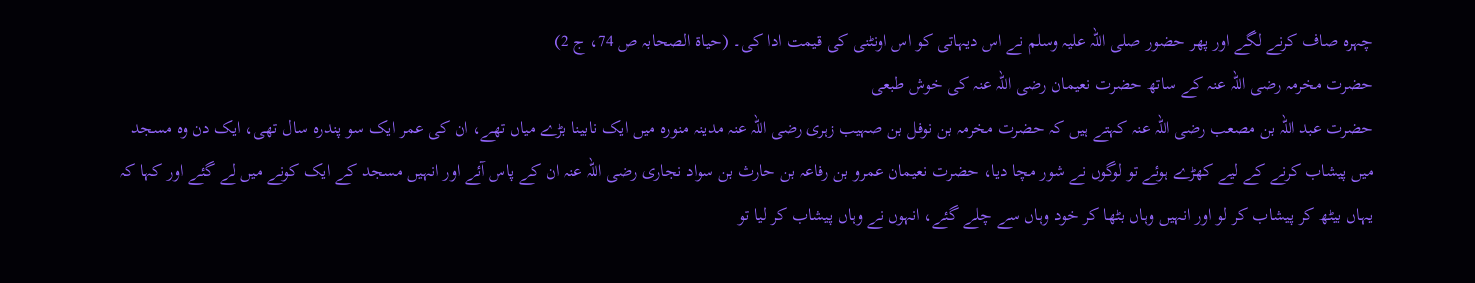چہرہ صاف کرنے لگے اور پھر حضور صلی اللہ علیہ وسلم نے اس دیہاتی کو اس اونٹنی کی قیمت ادا کی۔ (حیاة الصحابہ ص 74، ج 2)
حضرت مخرمہ رضی اللہ عنہ کے ساتھ حضرت نعیمان رضی اللہ عنہ کی خوش طبعی
حضرت عبد اللہ بن مصعب رضی اللہ عنہ کہتے ہیں کہ حضرت مخرمہ بن نوفل بن صہیب زہری رضی اللہ عنہ مدینہ منورہ میں ایک نابینا بڑے میاں تھے، ان کی عمر ایک سو پندرہ سال تھی، ایک دن وہ مسجد میں پیشاب کرنے کے لیے کھڑے ہوئے تو لوگوں نے شور مچا دیا، حضرت نعیمان عمرو بن رفاعہ بن حارث بن سواد نجاری رضی اللہ عنہ ان کے پاس آئے اور انہیں مسجد کے ایک کونے میں لے گئے اور کہا کہ یہاں بیٹھ کر پیشاب کر لو اور انہیں وہاں بٹھا کر خود وہاں سے چلے گئے، انہوں نے وہاں پیشاب کر لیا تو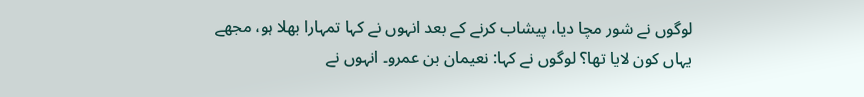لوگوں نے شور مچا دیا، پیشاب کرنے کے بعد انہوں نے کہا تمہارا بھلا ہو، مجھے یہاں کون لایا تھا؟ لوگوں نے کہا: نعیمان بن عمرو۔ انہوں نے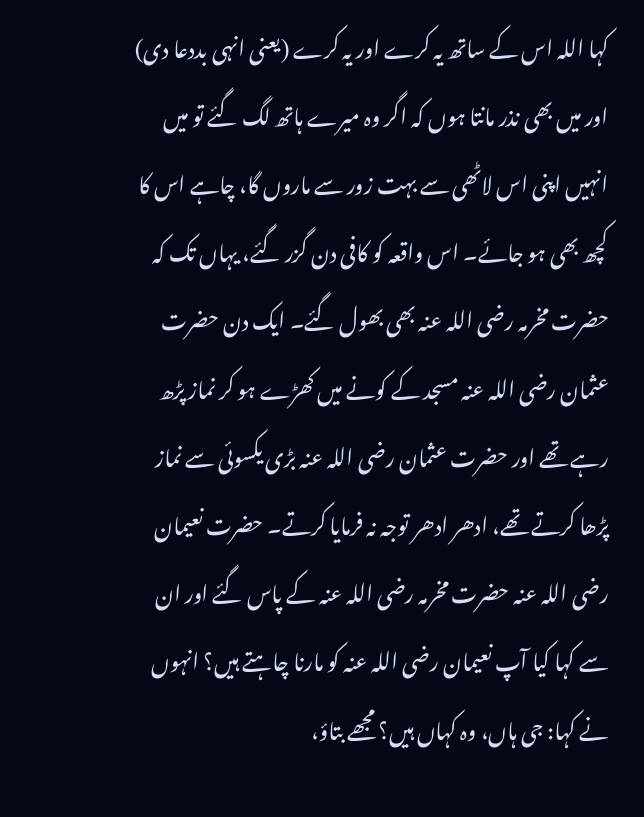کہا اللہ اس کے ساتھ یہ کرے اور یہ کرے (یعنی انہی بددعا دی) اور میں بھی نذر مانتا ہوں کہ اگر وہ میرے ہاتھ لگ گئے تو میں انہیں اپنی اس لاٹھی سے بہت زور سے ماروں گا، چاہے اس کا کچھ بھی ہو جائے۔ اس واقعہ کو کافی دن گزر گئے، یہاں تک کہ حضرت مخرمہ رضی اللہ عنہ بھی بھول گئے۔ ایک دن حضرت عثمان رضی اللہ عنہ مسجد کے کونے میں کھڑے ہو کر نماز پڑھ رہے تھے اور حضرت عثمان رضی اللہ عنہ بڑی یکسوئی سے نماز پڑھا کرتے تھے، ادھر ادھر توجہ نہ فرمایا کرتے۔ حضرت نعیمان رضی اللہ عنہ حضرت مخرمہ رضی اللہ عنہ کے پاس گئے اور ان سے کہا کیا آپ نعیمان رضی اللہ عنہ کو مارنا چاہتے ہیں؟ انہوں نے کہا: جی ہاں، وہ کہاں ہیں؟ مجھے بتاؤ،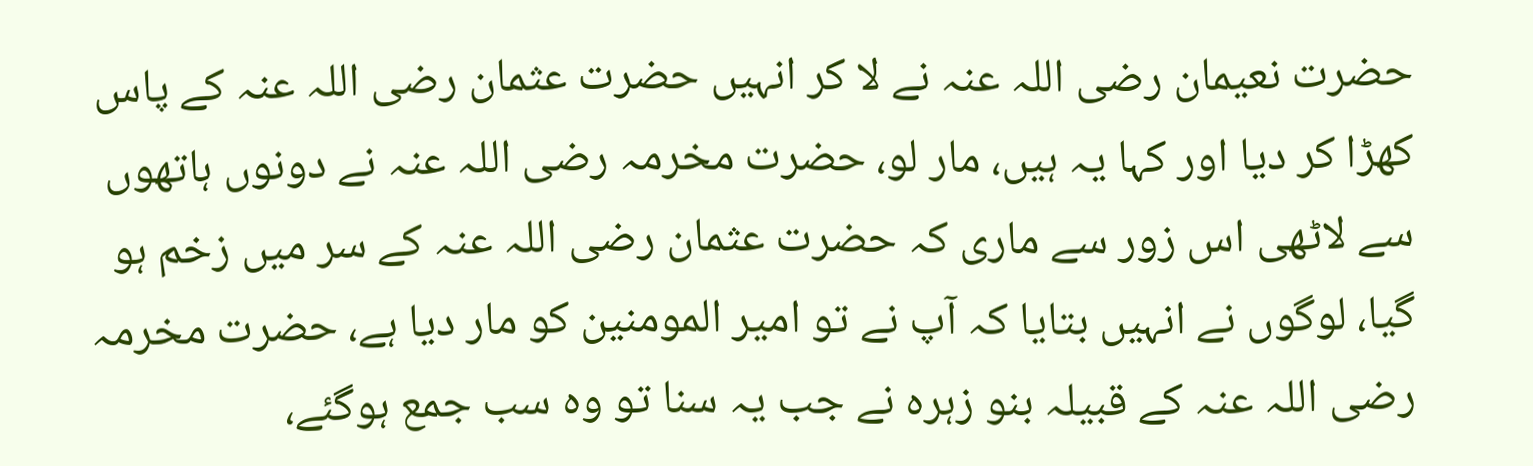حضرت نعیمان رضی اللہ عنہ نے لا کر انہیں حضرت عثمان رضی اللہ عنہ کے پاس کھڑا کر دیا اور کہا یہ ہیں، مار لو، حضرت مخرمہ رضی اللہ عنہ نے دونوں ہاتھوں سے لاٹھی اس زور سے ماری کہ حضرت عثمان رضی اللہ عنہ کے سر میں زخم ہو گیا، لوگوں نے انہیں بتایا کہ آپ نے تو امیر المومنین کو مار دیا ہے، حضرت مخرمہ رضی اللہ عنہ کے قبیلہ بنو زہرہ نے جب یہ سنا تو وہ سب جمع ہوگئے،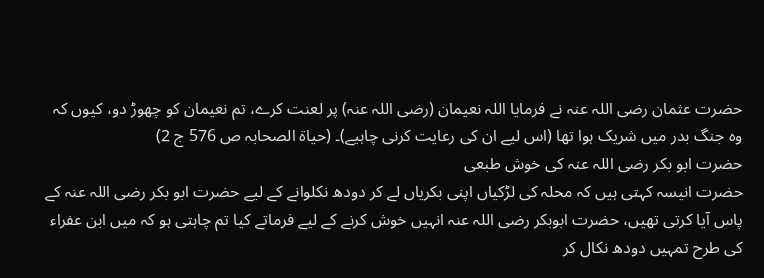حضرت عثمان رضی اللہ عنہ نے فرمایا اللہ نعیمان (رضی اللہ عنہ) پر لعنت کرے، تم نعیمان کو چھوڑ دو، کیوں کہ وہ جنگ بدر میں شریک ہوا تھا (اس لیے ان کی رعایت کرنی چاہیے)۔ (حیاة الصحابہ ص 576 ج 2)
حضرت ابو بکر رضی اللہ عنہ کی خوش طبعی
حضرت انیسہ کہتی ہیں کہ محلہ کی لڑکیاں اپنی بکریاں لے کر دودھ نکلوانے کے لیے حضرت ابو بکر رضی اللہ عنہ کے پاس آیا کرتی تھیں، حضرت ابوبکر رضی اللہ عنہ انہیں خوش کرنے کے لیے فرماتے کیا تم چاہتی ہو کہ میں ابن عفراء کی طرح تمہیں دودھ نکال کر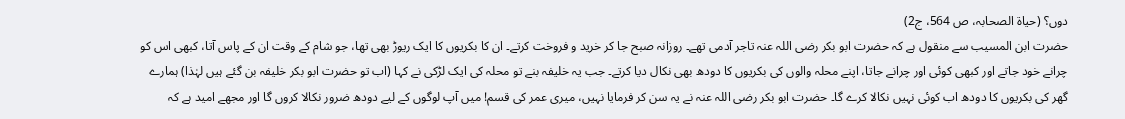دوں؟ (حیاة الصحابہ، ص 564، ج2)
حضرت ابن المسیب سے منقول ہے کہ حضرت ابو بکر رضی اللہ عنہ تاجر آدمی تھے۔ روزانہ صبح جا کر خرید و فروخت کرتے۔ ان کا بکریوں کا ایک ریوڑ بھی تھا، جو شام کے وقت ان کے پاس آتا، کبھی اس کو چرانے خود جاتے اور کبھی کوئی اور چرانے جاتا، اپنے محلہ والوں کی بکریوں کا دودھ بھی نکال دیا کرتے۔ جب یہ خلیفہ بنے تو محلہ کی ایک لڑکی نے کہا (اب تو حضرت ابو بکر خلیفہ بن گئے ہیں لہٰذا) ہمارے گھر کی بکریوں کا دودھ اب کوئی نہیں نکالا کرے گا۔ حضرت ابو بکر رضی اللہ عنہ نے یہ سن کر فرمایا نہیں، میری عمر کی قسم! میں آپ لوگوں کے لیے دودھ ضرور نکالا کروں گا اور مجھے امید ہے کہ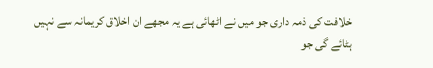خلافت کی ذمہ داری جو میں نے اٹھائی ہے یہ مجھے ان اخلاق کریمانہ سے نہیں ہٹائے گی جو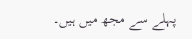پہلے سے مجھ میں ہیں۔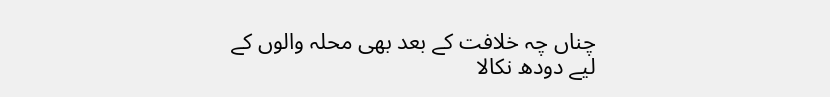چناں چہ خلافت کے بعد بھی محلہ والوں کے لیے دودھ نکالا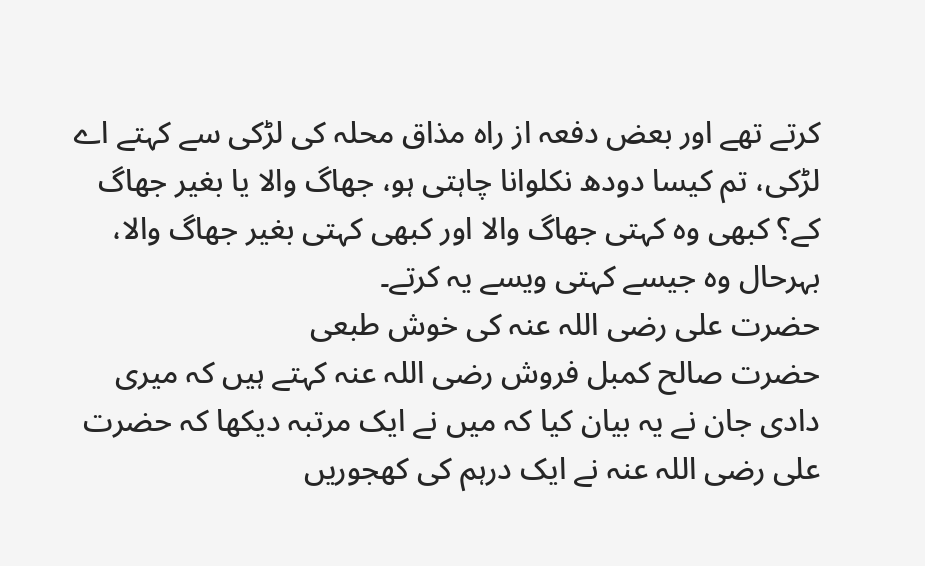کرتے تھے اور بعض دفعہ از راہ مذاق محلہ کی لڑکی سے کہتے اے لڑکی، تم کیسا دودھ نکلوانا چاہتی ہو، جھاگ والا یا بغیر جھاگ کے؟ کبھی وہ کہتی جھاگ والا اور کبھی کہتی بغیر جھاگ والا، بہرحال وہ جیسے کہتی ویسے یہ کرتے۔
حضرت علی رضی اللہ عنہ کی خوش طبعی
حضرت صالح کمبل فروش رضی اللہ عنہ کہتے ہیں کہ میری دادی جان نے یہ بیان کیا کہ میں نے ایک مرتبہ دیکھا کہ حضرت علی رضی اللہ عنہ نے ایک درہم کی کھجوریں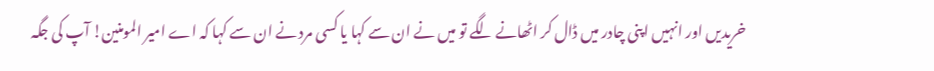خریدیں اور انہیں اپنی چادر میں ڈال کر اٹھانے لگے تو میں نے ان سے کہا یا کسی مرد نے ان سے کہا کہ اے امیر المومنین! آپ کی جگہ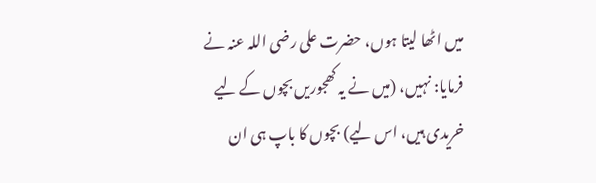میں اٹھا لیتا ہوں، حضرت علی رضی اللہ عنہ نے فرمایا: نہیں، (میں نے یہ کھجوریں بچوں کے لیے خریدی ہیں، اس لیے) بچوں کا باپ ہی ان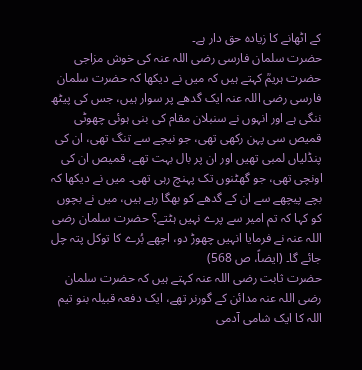کے اٹھانے کا زیادہ حق دار ہے۔
حضرت سلمان فارسی رضی اللہ عنہ کی خوش مزاجی
حضرت ہریمؒ کہتے ہیں کہ میں نے دیکھا کہ حضرت سلمان فارسی رضی اللہ عنہ ایک گدھے پر سوار ہیں، جس کی پیٹھ ننگی ہے اور انہوں نے سنبلان مقام کی بنی ہوئی چھوٹی قمیص سی پہن رکھی تھی، جو نیچے سے تنگ تھی، ان کی پنڈلیاں لمبی تھیں اور ان پر بال بہت تھے، قمیص ان کی اونچی تھی، جو گھٹنوں تک پہنچ رہی تھی۔ میں نے دیکھا کہ بچے پیچھے سے ان کے گدھے کو بھگا رہے ہیں، میں نے بچوں کو کہا کہ تم امیر سے پرے نہیں ہٹتے؟ حضرت سلمان رضی اللہ عنہ نے فرمایا انہیں چھوڑ دو، اچھے بُرے کا توکل پتہ چل جائے گا۔ (ایضاً، ص 568)
حضرت ثابت رضی اللہ عنہ کہتے ہیں کہ حضرت سلمان رضی اللہ عنہ مدائن کے گورنر تھے، ایک دفعہ قبیلہ بنو تیم اللہ کا ایک شامی آدمی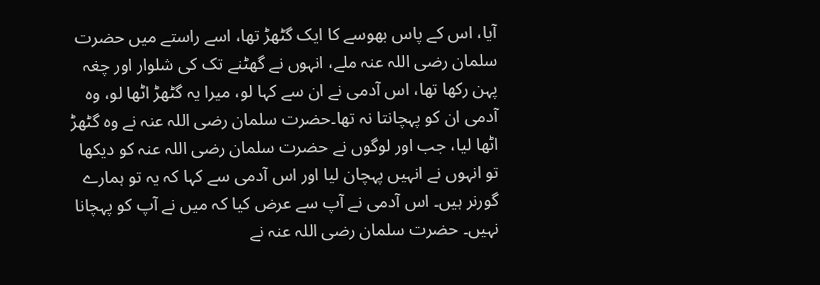آیا، اس کے پاس بھوسے کا ایک گٹھڑ تھا، اسے راستے میں حضرت سلمان رضی اللہ عنہ ملے، انہوں نے گھٹنے تک کی شلوار اور چغہ پہن رکھا تھا، اس آدمی نے ان سے کہا لو، میرا یہ گٹھڑ اٹھا لو، وہ آدمی ان کو پہچانتا نہ تھا۔حضرت سلمان رضی اللہ عنہ نے وہ گٹھڑ اٹھا لیا، جب اور لوگوں نے حضرت سلمان رضی اللہ عنہ کو دیکھا تو انہوں نے انہیں پہچان لیا اور اس آدمی سے کہا کہ یہ تو ہمارے گورنر ہیں۔ اس آدمی نے آپ سے عرض کیا کہ میں نے آپ کو پہچانا نہیں۔ حضرت سلمان رضی اللہ عنہ نے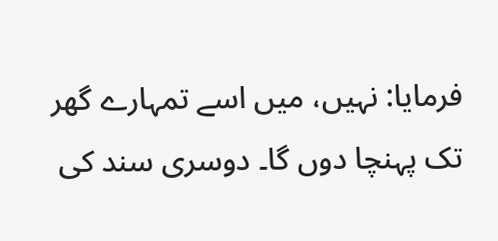فرمایا: نہیں، میں اسے تمہارے گھر تک پہنچا دوں گا۔ دوسری سند کی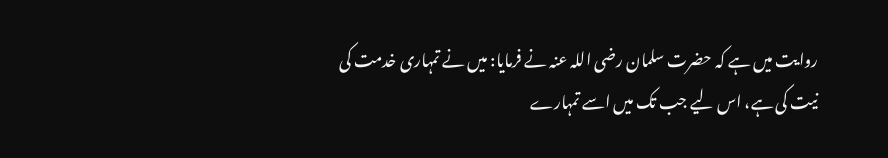روایت میں ہے کہ حضرت سلمان رضی اللہ عنہ نے فرمایا: میں نے تمہاری خدمت کی نیت کی ہے، اس لیے جب تک میں اسے تمہارے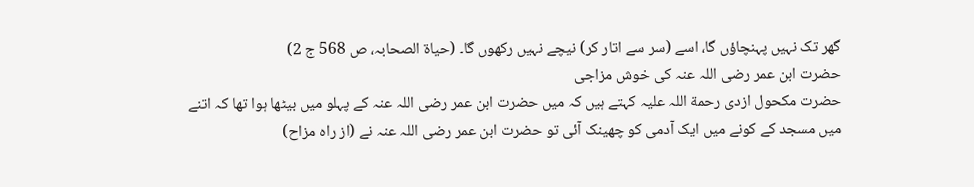گھر تک نہیں پہنچاؤں گا، اسے (سر سے اتار کر) نیچے نہیں رکھوں گا۔ (حیاة الصحابہ، ص 568 ج 2)
حضرت ابن عمر رضی اللہ عنہ کی خوش مزاجی
حضرت مکحول ازدی رحمة اللہ علیہ کہتے ہیں کہ میں حضرت ابن عمر رضی اللہ عنہ کے پہلو میں بیٹھا ہوا تھا کہ اتنے میں مسجد کے کونے میں ایک آدمی کو چھینک آئی تو حضرت ابن عمر رضی اللہ عنہ نے (از راہ مزاح)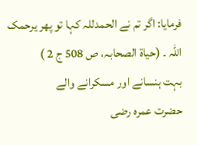فرمایا: اگر تم نے الحمدللہ کہا تو پھر یرحمک اللہ ۔ (حیاة الصحابہ، ص 508 ج 2 )
بہت ہنسانے اور مسکرانے والے
حضرت عمرہ رضی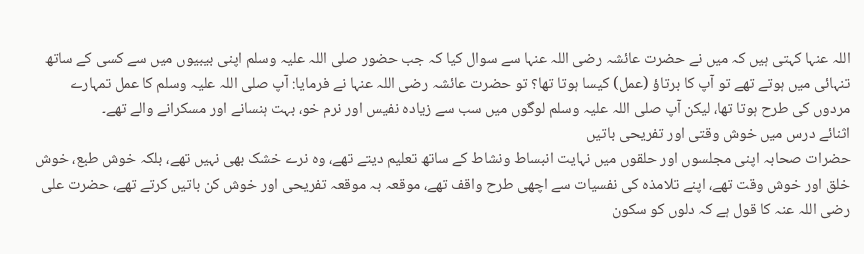اللہ عنہا کہتی ہیں کہ میں نے حضرت عائشہ رضی اللہ عنہا سے سوال کیا کہ جب حضور صلی اللہ علیہ وسلم اپنی بیبیوں میں سے کسی کے ساتھ تنہائی میں ہوتے تھے تو آپ کا برتاؤ (عمل) کیسا ہوتا تھا؟ تو حضرت عائشہ رضی اللہ عنہا نے فرمایا: آپ صلی اللہ علیہ وسلم کا عمل تمہارے مردوں کی طرح ہوتا تھا، لیکن آپ صلی اللہ علیہ وسلم لوگوں میں سب سے زیادہ نفیس اور نرم خو، بہت ہنسانے اور مسکرانے والے تھے۔
اثنائے درس میں خوش وقتی اور تفریحی باتیں
حضرات صحابہ اپنی مجلسوں اور حلقوں میں نہایت انبساط ونشاط کے ساتھ تعلیم دیتے تھے، وہ نرے خشک بھی نہیں تھے، بلکہ خوش طبع، خوش خلق اور خوش وقت تھے، اپنے تلامذہ کی نفسیات سے اچھی طرح واقف تھے، موقعہ بہ موقعہ تفریحی اور خوش کن باتیں کرتے تھے، حضرت علی رضی اللہ عنہ کا قول ہے کہ دلوں کو سکون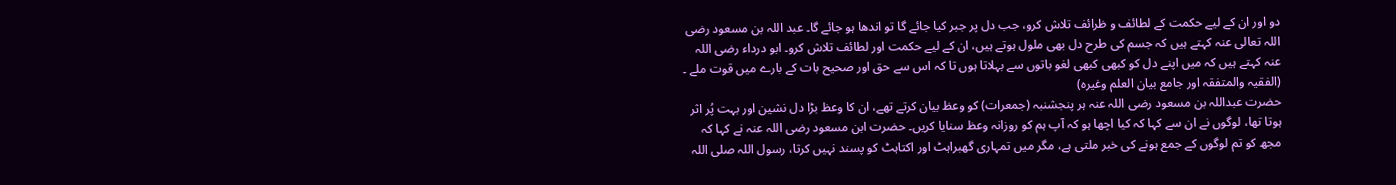دو اور ان کے لیے حکمت کے لطائف و ظرائف تلاش کرو، جب دل پر جبر کیا جائے گا تو اندھا ہو جائے گا۔ عبد اللہ بن مسعود رضی اللہ تعالی عنہ کہتے ہیں کہ جسم کی طرح دل بھی ملول ہوتے ہیں، ان کے لیے حکمت اور لطائف تلاش کرو۔ ابو درداء رضی اللہ عنہ کہتے ہیں کہ میں اپنے دل کو کبھی کبھی لغو باتوں سے بہلاتا ہوں تا کہ اس سے حق اور صحیح بات کے بارے میں قوت ملے ۔ (الفقیہ والمتفقہ اور جامع بیان العلم وغیرہ)
حضرت عبداللہ بن مسعود رضی اللہ عنہ ہر پنجشنبہ (جمعرات) کو وعظ بیان کرتے تھے، ان کا وعظ بڑا دل نشین اور بہت پُر اثر ہوتا تھا، لوگوں نے ان سے کہا کہ کیا اچھا ہو کہ آپ ہم کو روزانہ وعظ سنایا کریں۔ حضرت ابن مسعود رضی اللہ عنہ نے کہا کہ مجھ کو تم لوگوں کے جمع ہونے کی خبر ملتی ہے، مگر میں تمہاری گھبراہٹ اور اکتاہٹ کو پسند نہیں کرتا، رسول اللہ صلی اللہ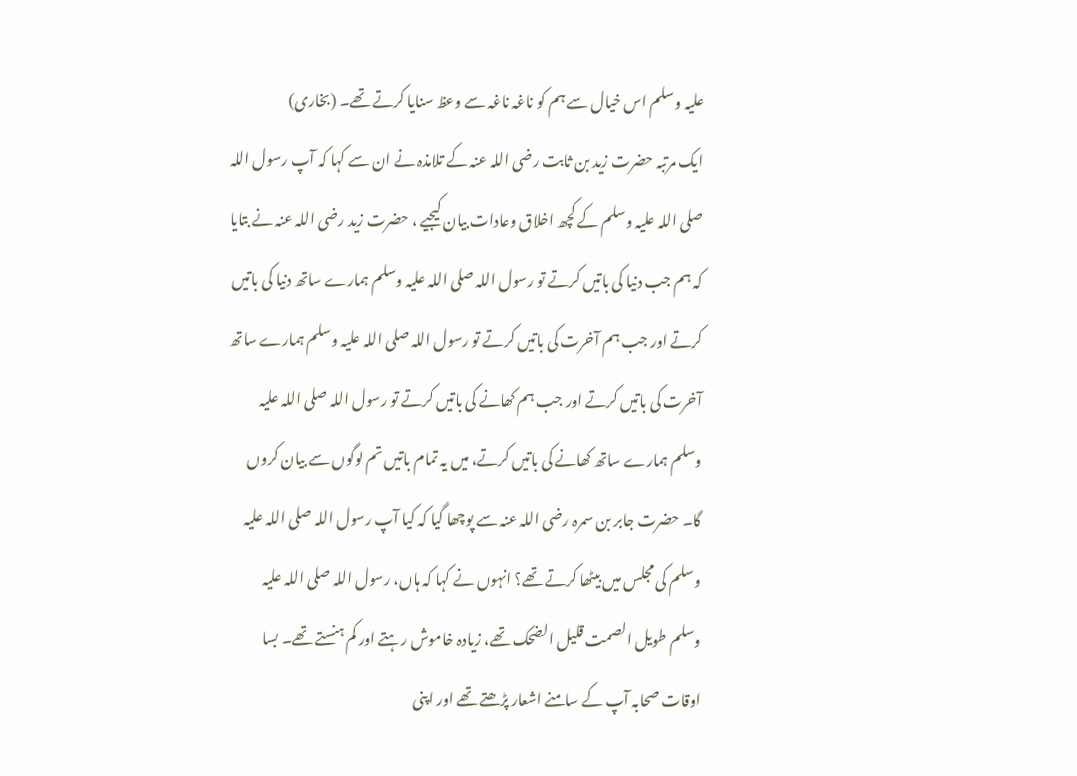علیہ وسلم اس خیال سے ہم کو ناغہ ناغہ سے وعظ سنایا کرتے تھے۔ (بخاری)
ایک مرتبہ حضرت زید بن ثابت رضی اللہ عنہ کے تلامذہ نے ان سے کہا کہ آپ رسول اللہ صلی اللہ علیہ وسلم کے کچھ اخلاق وعادات بیان کیجیے ، حضرت زید رضی اللہ عنہ نے بتایا کہ ہم جب دنیا کی باتیں کرتے تو رسول اللہ صلی اللہ علیہ وسلم ہمارے ساتھ دنیا کی باتیں کرتے اور جب ہم آخرت کی باتیں کرتے تو رسول اللہ صلی اللہ علیہ وسلم ہمارے ساتھ آخرت کی باتیں کرتے اور جب ہم کھانے کی باتیں کرتے تو رسول اللہ صلی اللہ علیہ وسلم ہمارے ساتھ کھانے کی باتیں کرتے، میں یہ تمام باتیں تم لوگوں سے بیان کروں گا۔ حضرت جابر بن سمرہ رضی اللہ عنہ سے پوچھا گیا کہ کیا آپ رسول اللہ صلی اللہ علیہ وسلم کی مجلس میں بیٹھا کرتے تھے؟ انہوں نے کہا کہ ہاں، رسول اللہ صلی اللہ علیہ وسلم طویل الصمت قلیل الضحک تھے، زیادہ خاموش رہتے اور کم ہنستے تھے۔ بسا اوقات صحابہ آپ کے سامنے اشعار پڑھتے تھے اور اپنی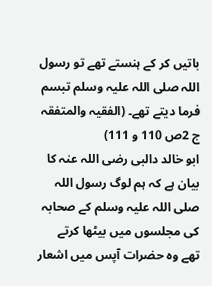باتیں کر کے ہنستے تھے تو رسول اللہ صلی اللہ علیہ وسلم تبسم فرما دیتے تھے۔ (الفقیہ والمتفقہ ج 2ص 110 و 111)
ابو خالد دالبی رضی اللہ عنہ کا بیان ہے کہ ہم لوگ رسول اللہ صلی اللہ علیہ وسلم کے صحابہ کی مجلسوں میں بیٹھا کرتے تھے وہ حضرات آپس میں اشعار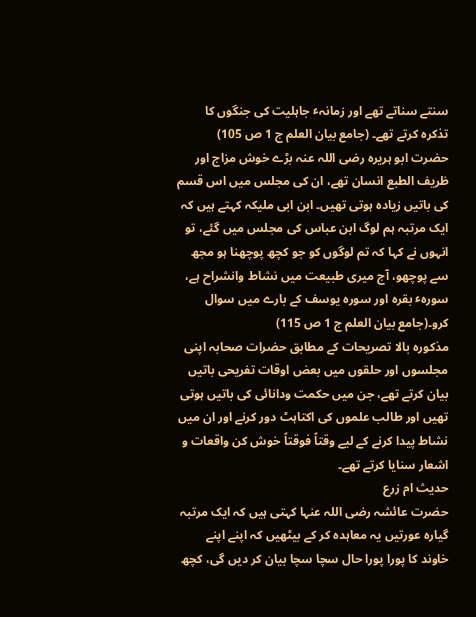سنتے سناتے تھے اور زمانہٴ جاہلیت کی جنگوں کا تذکرہ کرتے تھے۔ (جامع بیان العلم ج 1 ص 105)
حضرت ابو ہریرہ رضی اللہ عنہ بڑے خوش مزاج اور ظریف الطبع انسان تھے، ان کی مجلس میں اس قسم کی باتیں زیادہ ہوتی تھیں۔ ابن ابی ملیکہ کہتے ہیں کہ ایک مرتبہ ہم لوگ ابن عباس کی مجلس میں گئے، تو انہوں نے کہا کہ تم لوگوں کو جو کچھ پوچھنا ہو مجھ سے پوچھو، آج میری طبیعت میں نشاط وانشراح ہے، سورہٴ بقرہ اور سورہ یوسف کے بارے میں سوال کرو۔(جامع بیان العلم ج 1 ص 115)
مذکورہ بالا تصریحات کے مطابق حضرات صحابہ اپنی مجلسوں اور حلقوں میں بعض اوقات تفریحی باتیں بیان کرتے تھے، جن میں حکمت ودانائی کی باتیں ہوتی تھیں اور طالب علموں کی اکتاہٹ دور کرنے اور ان میں نشاط پیدا کرنے کے لیے وقتاً فوقتاً خوش کن واقعات و اشعار سنایا کرتے تھے۔
حدیث ام زرع
حضرت عائشہ رضی اللہ عنہا کہتی ہیں کہ ایک مرتبہ گیارہ عورتیں یہ معاہدہ کر کے بیٹھیں کہ اپنے اپنے خاوند کا پورا پورا حال سچا سچا بیان کر دیں گی، کچھ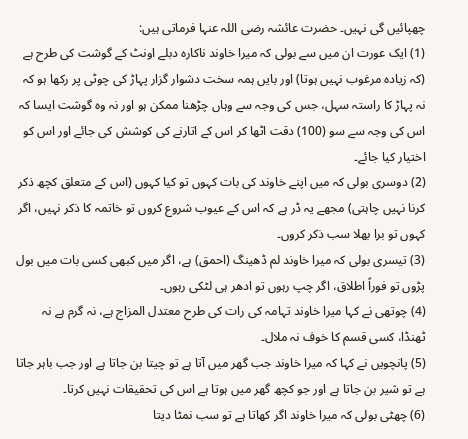چھپائیں گی نہیں۔ حضرت عائشہ رضی اللہ عنہا فرماتی ہیں:
(1) ایک عورت ان میں سے بولی کہ میرا خاوند ناکارہ دبلے اونٹ کے گوشت کی طرح ہے (کہ زیادہ مرغوب نہیں ہوتا) اور بایں ہمہ سخت دشوار گزار پہاڑ کی چوٹی پر رکھا ہو کہ نہ پہاڑ کا راستہ سہل، جس کی وجہ سے وہاں چڑھنا ممکن ہو اور نہ وہ گوشت ایسا کہ اس کی وجہ سے سو (100) دقت اٹھا کر اس کے اتارنے کی کوشش کی جائے اور اس کو اختیار کیا جائے۔
(2) دوسری بولی کہ میں اپنے خاوند کی بات کہوں تو کیا کہوں (اس کے متعلق کچھ ذکر کرنا نہیں چاہتی) مجھے یہ ڈر ہے کہ اس کے عیوب شروع کروں تو خاتمہ کا ذکر نہیں، اگر کہوں تو برا بھلا سب ذکر کروں۔
(3) تیسری بولی کہ میرا خاوند لم ڈھینگ (احمق) ہے، اگر میں کبھی کسی بات میں بول پڑوں تو فوراً اطلاق، اگر چپ رہوں تو ادھر ہی لٹکی رہوں۔
(4) چوتھی نے کہا میرا خاوند تہامہ کی رات کی طرح معتدل المزاج ہے، نہ گرم ہے نہ ٹھنڈا، کسی قسم کا خوف نہ ملال۔
(5) پانچویں نے کہا کہ میرا خاوند جب گھر میں آتا ہے تو چیتا بن جاتا ہے اور جب باہر جاتا ہے تو شیر بن جاتا ہے اور جو کچھ گھر میں ہوتا ہے اس کی تحقیقات نہیں کرتا۔
(6) چھٹی بولی کہ میرا خاوند اگر کھاتا ہے تو سب نمٹا دیتا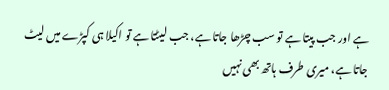ہے اور جب پیتا ہے تو سب چڑھا جاتا ہے، جب لیٹتا ہے تو اکیلا ہی کپڑے میں لیٹ جاتا ہے، میری طرف ہاتھ بھی نہیں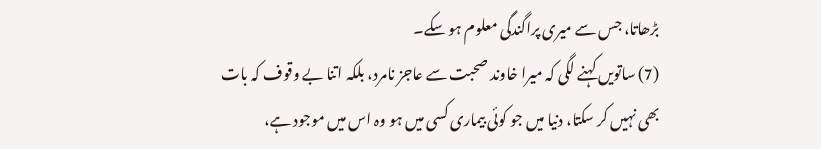بڑھاتا، جس سے میری پراگندگی معلوم ہو سکے۔
(7) ساتویں کہنے لگی کہ میرا خاوند صحبت سے عاجز نامرد، بلکہ اتنا بے وقوف کہ بات بھی نہیں کر سکتا، دنیا میں جو کوئی بیماری کسی میں ہو وہ اس میں موجود ہے،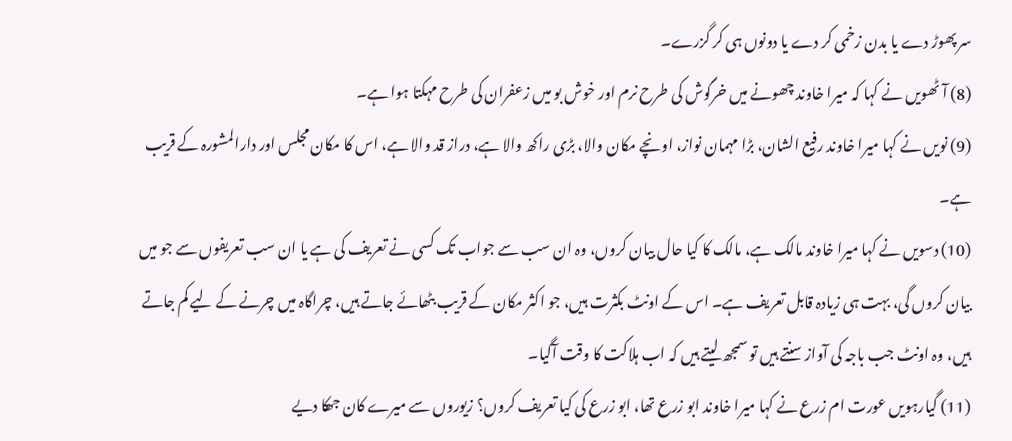سر پھوڑ دے یا بدن زخمی کر دے یا دونوں ہی کر گزرے۔
(8) آٹھویں نے کہا کہ میرا خاوند چھونے میں خرگوش کی طرح نرم اور خوش بو میں زعفران کی طرح مہکتا ہوا ہے۔
(9) نویں نے کہا میرا خاوند رفیع الشان، بڑا مہمان نواز، اونچے مکان والا، بڑی راکھ والا ہے، دراز قد والا ہے، اس کا مکان مجلس اور دارالمشورہ کے قریب ہے۔
(10) دسویں نے کہا میرا خاوند مالک ہے، مالک کا کیا حال بیان کروں، وہ ان سب سے جواب تک کسی نے تعریف کی ہے یا ان سب تعریفوں سے جو میں بیان کروں گی، بہت ہی زیادہ قابل تعریف ہے۔ اس کے اونٹ بکثرت ہیں، جو اکثر مکان کے قریب بٹھائے جاتے ہیں، چراگاہ میں چرنے کے لیے کم جاتے ہیں، وہ اونٹ جب باجہ کی آواز سنتے ہیں تو سمجھ لیتے ہیں کہ اب ہلاکت کا وقت آگیا۔
(11) گیارہویں عورت ام زرع نے کہا میرا خاوند ابو زرع تھا، ابو زرع کی کیا تعریف کروں؟ زیوروں سے میرے کان جھکا دیے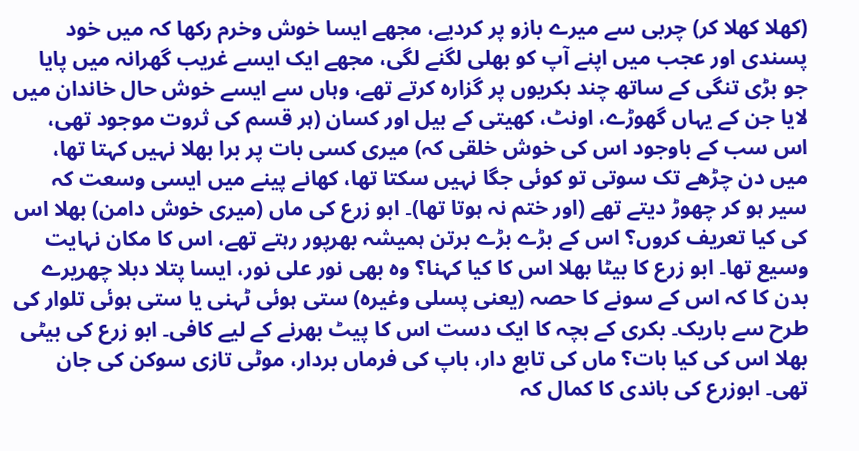(کھلا کھلا کر) چربی سے میرے بازو پر کردیے، مجھے ایسا خوش وخرم رکھا کہ میں خود پسندی اور عجب میں اپنے آپ کو بھلی لگنے لگی، مجھے ایک ایسے غریب گھرانہ میں پایا جو بڑی تنگی کے ساتھ چند بکریوں پر گزارہ کرتے تھے، وہاں سے ایسے خوش حال خاندان میں لایا جن کے یہاں گھوڑے، اونٹ، کھیتی کے بیل اور کسان (ہر قسم کی ثروت موجود تھی، اس سب کے باوجود اس کی خوش خلقی کہ) میری کسی بات پر برا بھلا نہیں کہتا تھا، میں دن چڑھے تک سوتی تو کوئی جگا نہیں سکتا تھا، کھانے پینے میں ایسی وسعت کہ سیر ہو کر چھوڑ دیتے تھے (اور ختم نہ ہوتا تھا)۔ ابو زرع کی ماں (میری خوش دامن) بھلا اس کی کیا تعریف کروں؟ اس کے بڑے بڑے برتن ہمیشہ بھرپور رہتے تھے، اس کا مکان نہایت وسیع تھا۔ ابو زرع کا بیٹا بھلا اس کا کیا کہنا؟ وہ بھی نور علی نور، ایسا پتلا دبلا چھریرے بدن کا کہ اس کے سونے کا حصہ (یعنی پسلی وغیرہ) ستی ہوئی ٹہنی یا ستی ہوئی تلوار کی طرح سے باریک۔ بکری کے بچہ کا ایک دست اس کا پیٹ بھرنے کے لیے کافی۔ ابو زرع کی بیٹی بھلا اس کی کیا بات؟ ماں کی تابع دار، باپ کی فرماں بردار، موٹی تازی سوکن کی جان تھی۔ ابوزرع کی باندی کا کمال کہ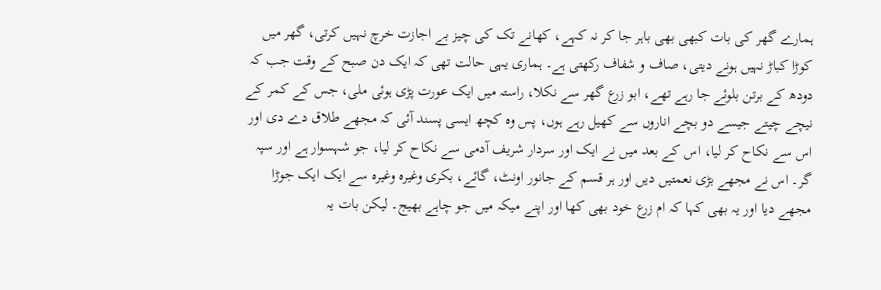ہمارے گھر کی بات کبھی بھی باہر جا کر نہ کہے، کھانے تک کی چیز بے اجازت خرچ نہیں کرتی، گھر میں کوڑا کباڑ نہیں ہونے دیتی، صاف و شفاف رکھتی ہے۔ ہماری یہی حالت تھی کہ ایک دن صبح کے وقت جب کہ دودھ کے برتن بلوئے جا رہے تھے، ابو زرع گھر سے نکلا، راستہ میں ایک عورت پڑی ہوئی ملی، جس کے کمر کے نیچے چیتے جیسے دو بچے اناروں سے کھیل رہے ہوں، پس وہ کچھ ایسی پسند آئی کہ مجھے طلاق دے دی اور اس سے نکاح کر لیا، اس کے بعد میں نے ایک اور سردار شریف آدمی سے نکاح کر لیا، جو شہسوار ہے اور سپہ گر۔ اس نے مجھے بڑی نعمتیں دیں اور ہر قسم کے جانور اونٹ، گائے، بکری وغیرہ وغیرہ سے ایک ایک جوڑا مجھے دیا اور یہ بھی کہا کہ ام زرع خود بھی کھا اور اپنے میکہ میں جو چاہے بھیج۔ لیکن بات یہ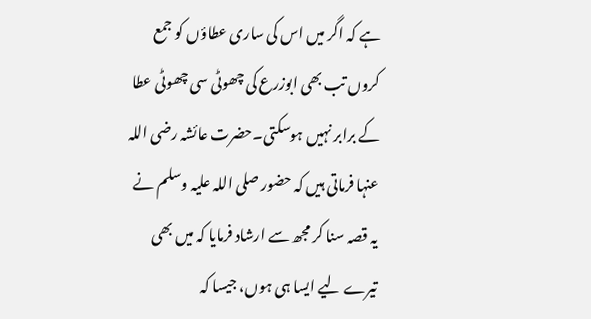ہے کہ اگر میں اس کی ساری عطاؤں کو جمع کروں تب بھی ابوزرع کی چھوٹی سی چھوٹی عطا کے برابر نہیں ہوسکتی۔حضرت عائشہ رضی اللہ عنہا فرماتی ہیں کہ حضور صلی اللہ علیہ وسلم نے یہ قصہ سنا کر مجھ سے ارشاد فرمایا کہ میں بھی تیرے لیے ایسا ہی ہوں، جیسا کہ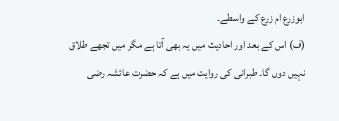ابوزرع ام زرع کے واسطے۔
(ف) اس کے بعد اور احادیث میں یہ بھی آتا ہے مگر میں تجھے طلاق نہیں دوں گا۔ طبرانی کی روایت میں ہے کہ حضرت عائشہ رضی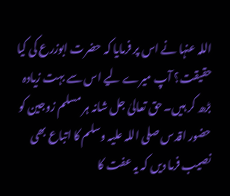اللہ عنہا نے اس پر فرمایا کہ حضرت ابوزرع کی کیا حقیقت؟ آپ میرے لیے اس سے بہت زیادہ بڑھ کر ہیں۔ حق تعالیٰ جل شانہ ہر مسلم زوجین کو حضور اقدس صلی اللہ علیہ وسلم کا اتباع بھی نصیب فرما دیں کہ یہ عفت کا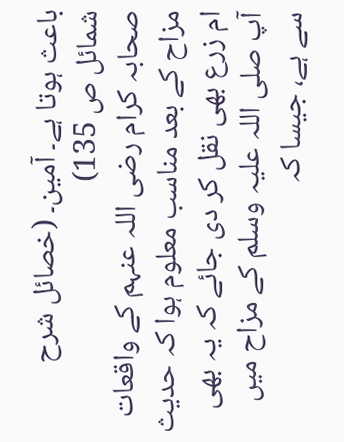باعث ہوتا ہے۔ آمین۔ (خصائل شرح شمائل ص 135)
صحابہ کرام رضی اللہ عنہم کے واقعات مزاح کے بعد مناسب معلوم ہوا کہ حدیث ام زرع بھی نقل کر دی جائے کہ یہ بھی آپ صلی اللہ علیہ وسلم کے مزاح میں سے ہے، جیسا کہ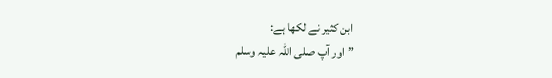ابن کثیر نے لکھا ہے:
”اور آپ صلی اللہ علیہ وسلم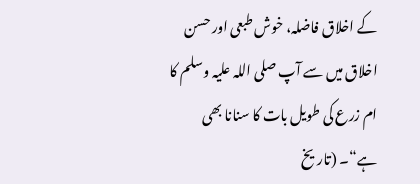کے اخلاق فاضلہ، خوش طبعی اور حسن اخلاق میں سے آپ صلی اللہ علیہ وسلم کا ام زرع کی طویل بات کا سنانا بھی ہے“۔ (تاریخ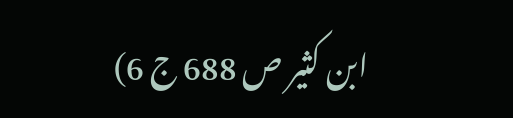ابن کثیر ص 688 ج 6)